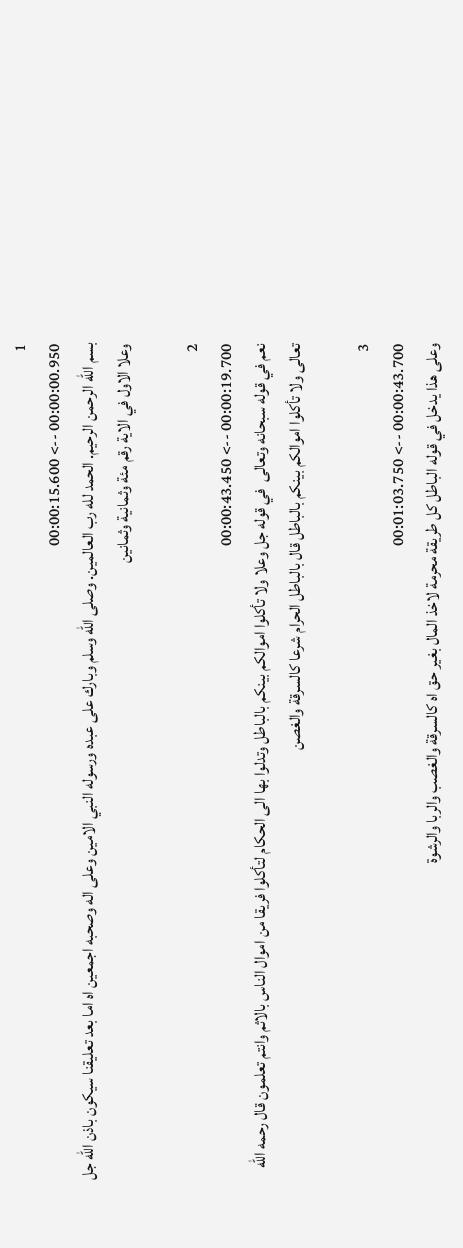1
00:00:00.950 --> 00:00:15.600
بسم الله الرحمن الرحيم. الحمد لله رب العالمين. وصلى الله وسلم وبارك على عبده ورسوله النبي الامين وعلى اله وصحبه اجمعين اه اما بعد تعليقنا سيكون باذن الله جل وعلا الاول في الاية رقم مئة وثمانية وثمانين

2
00:00:19.700 --> 00:00:43.450
نعم في قوله سبحانه وتعالى  في قوله جل وعلا ولا تأكلوا اموالكم بينكم بالباطل وتدلوا بها الى الحكام لتأكلوا فريقا من اموال الناس بالاثم وانتم تعلمون قال رحمه الله تعالى ولا تأكلوا اموالكم بينكم بالباطل قال بالباطل الحرام شرعا كالسرقة والغصن

3
00:00:43.700 --> 00:01:03.750
وعلى هذا يدخل في قوله الباطل كل طريقة محرمة لاخذ المال بغير حق اه كالسرقة والغصب والربا والرشوة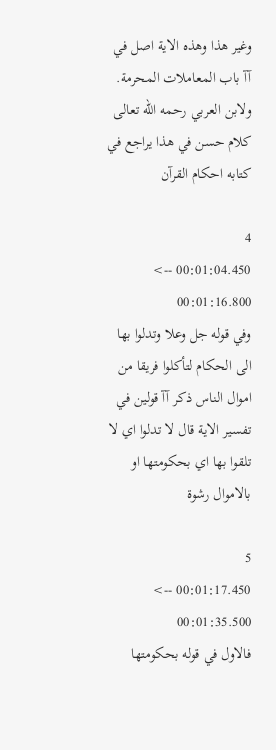وغير هذا وهذه الاية اصل في آآ باب المعاملات المحرمة. ولابن العربي رحمه الله تعالى كلام حسن في هذا يراجع في كتابه احكام القرآن

4
00:01:04.450 --> 00:01:16.800
وفي قوله جل وعلا وتدلوا بها الى الحكام لتأكلوا فريقا من اموال الناس ذكر آآ قولين في تفسير الاية قال لا تدلوا اي لا تلقوا بها اي بحكومتها او بالاموال رشوة

5
00:01:17.450 --> 00:01:35.500
فالاول في قوله بحكومتها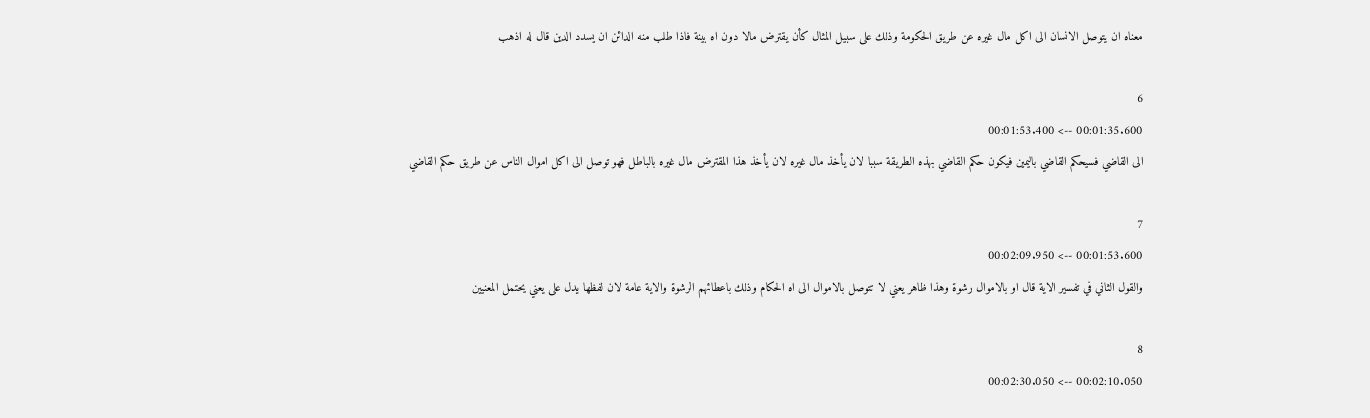معناه ان يتوصل الانسان الى اكل مال غيره عن طريق الحكومة وذلك على سبيل المثال كأن يقترض مالا دون اه بينة فاذا طلب منه الدائن ان يسدد الدين قال له اذهب

6
00:01:35.600 --> 00:01:53.400
الى القاضي فسيحكم القاضي باليمين فيكون حكم القاضي بهذه الطريقة سببا لان يأخذ مال غيره لان يأخذ هذا المقترض مال غيره بالباطل فهو توصل الى اكل اموال الناس عن طريق حكم القاضي

7
00:01:53.600 --> 00:02:09.950
والقول الثاني في تفسير الاية قال او بالاموال رشوة وهذا ظاهر يعني لا تتوصل بالاموال الى اه الحكام وذلك باعطائهم الرشوة والاية عامة لان لفظها يدل على يعني يحتمل المعنيين

8
00:02:10.050 --> 00:02:30.050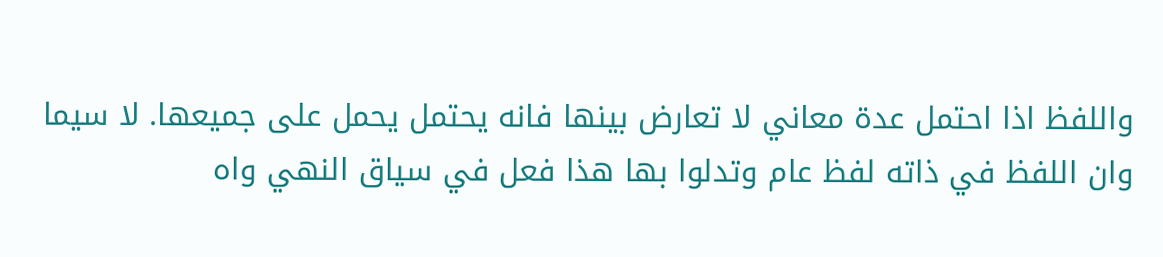واللفظ اذا احتمل عدة معاني لا تعارض بينها فانه يحتمل يحمل على جميعها. لا سيما وان اللفظ في ذاته لفظ عام وتدلوا بها هذا فعل في سياق النهي واه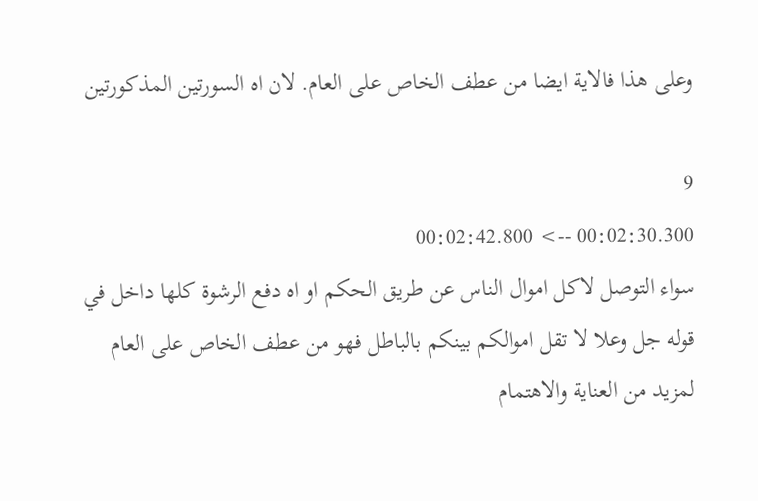وعلى هذا فالاية ايضا من عطف الخاص على العام. لان اه السورتين المذكورتين

9
00:02:30.300 --> 00:02:42.800
سواء التوصل لاكل اموال الناس عن طريق الحكم او اه دفع الرشوة كلها داخل في قوله جل وعلا لا تقل اموالكم بينكم بالباطل فهو من عطف الخاص على العام لمزيد من العناية والاهتمام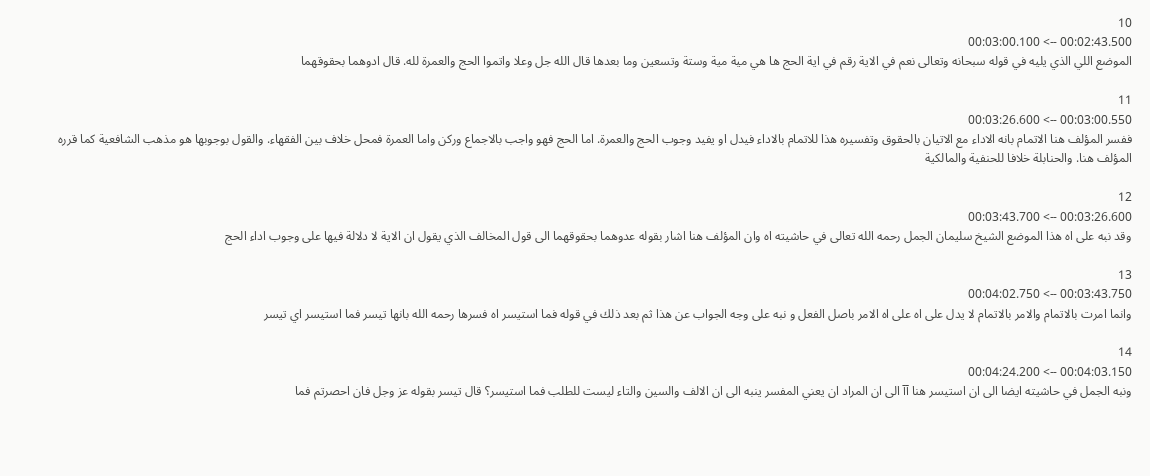10
00:02:43.500 --> 00:03:00.100
الموضع اللي الذي يليه في قوله سبحانه وتعالى نعم في الاية رقم في اية الحج ها هي مية مية وستة وتسعين وما بعدها قال الله جل وعلا واتموا الحج والعمرة لله. قال ادوهما بحقوقهما

11
00:03:00.550 --> 00:03:26.600
ففسر المؤلف هنا الاتمام بانه الاداء مع الاتيان بالحقوق وتفسيره هذا للاتمام بالاداء فيدل او يفيد وجوب الحج والعمرة. اما الحج فهو واجب بالاجماع وركن واما العمرة فمحل خلاف بين الفقهاء. والقول بوجوبها هو مذهب الشافعية كما قرره المؤلف هنا. والحنابلة خلافا للحنفية والمالكية

12
00:03:26.600 --> 00:03:43.700
وقد نبه على اه هذا الموضع الشيخ سليمان الجمل رحمه الله تعالى في حاشيته اه وان المؤلف هنا اشار بقوله عدوهما بحقوقهما الى قول المخالف الذي يقول ان الاية لا دلالة فيها على وجوب اداء الحج

13
00:03:43.750 --> 00:04:02.750
وانما امرت بالاتمام والامر بالاتمام لا يدل على اه على اه الامر باصل الفعل و نبه على وجه الجواب عن هذا ثم بعد ذلك في قوله فما استيسر اه فسرها رحمه الله بانها تيسر فما استيسر اي تيسر

14
00:04:03.150 --> 00:04:24.200
ونبه الجمل في حاشيته ايضا الى ان استيسر هنا آآ الى ان المراد ان يعني المفسر ينبه الى ان الالف والسين والتاء ليست للطلب فما استيسر؟ قال تيسر بقوله عز وجل فان احصرتم فما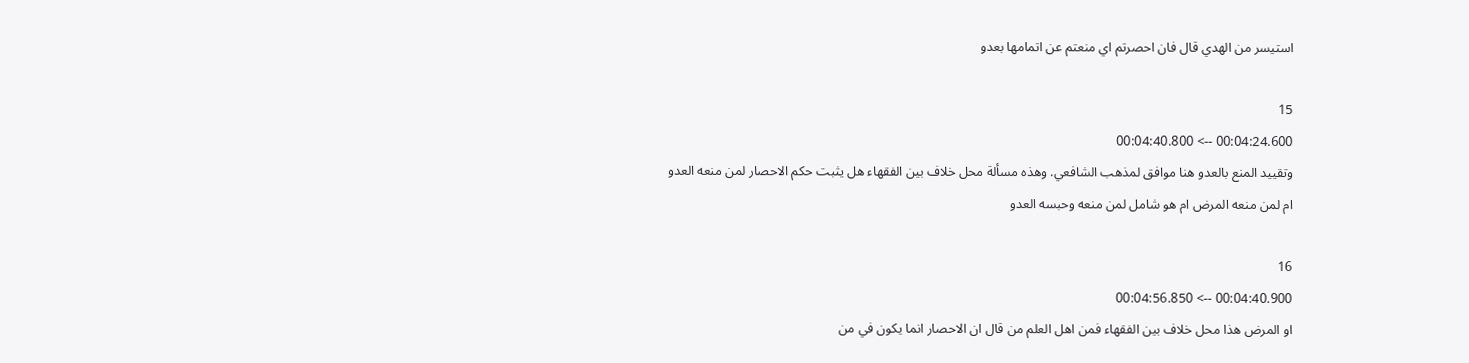استيسر من الهدي قال فان احصرتم اي منعتم عن اتمامها بعدو

15
00:04:24.600 --> 00:04:40.800
وتقييد المنع بالعدو هنا موافق لمذهب الشافعي. وهذه مسألة محل خلاف بين الفقهاء هل يثبت حكم الاحصار لمن منعه العدو ام لمن منعه المرض ام هو شامل لمن منعه وحبسه العدو

16
00:04:40.900 --> 00:04:56.850
او المرض هذا محل خلاف بين الفقهاء فمن اهل العلم من قال ان الاحصار انما يكون في من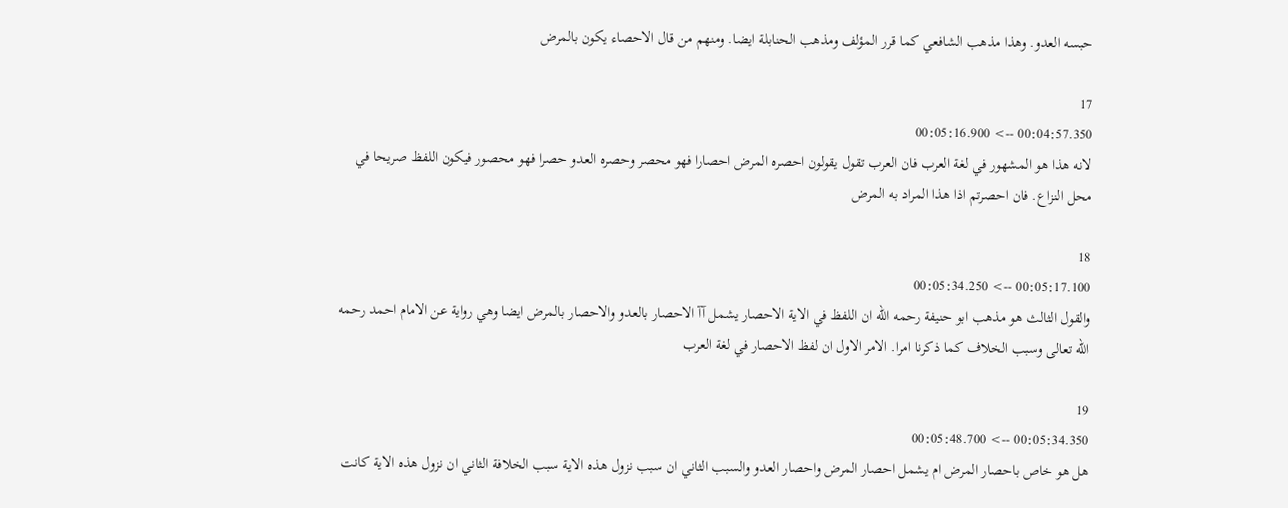حبسه العدو. وهذا مذهب الشافعي كما قرر المؤلف ومذهب الحنابلة ايضا. ومنهم من قال الاحصاء يكون بالمرض

17
00:04:57.350 --> 00:05:16.900
لانه هذا هو المشهور في لغة العرب فان العرب تقول يقولون احصره المرض احصارا فهو محصر وحصره العدو حصرا فهو محصور فيكون اللفظ صريحا في محل النزاع. فان احصرتم اذا هذا المراد به المرض

18
00:05:17.100 --> 00:05:34.250
والقول الثالث هو مذهب ابو حنيفة رحمه الله ان اللفظ في الاية الاحصار يشمل آآ الاحصار بالعدو والاحصار بالمرض ايضا وهي رواية عن الامام احمد رحمه الله تعالى وسبب الخلاف كما ذكرنا امرا. الامر الاول ان لفظ الاحصار في لغة العرب

19
00:05:34.350 --> 00:05:48.700
هل هو خاص باحصار المرض ام يشمل احصار المرض واحصار العدو والسبب الثاني ان سبب نزول هذه الاية سبب الخلافة الثاني ان نزول هذه الاية كانت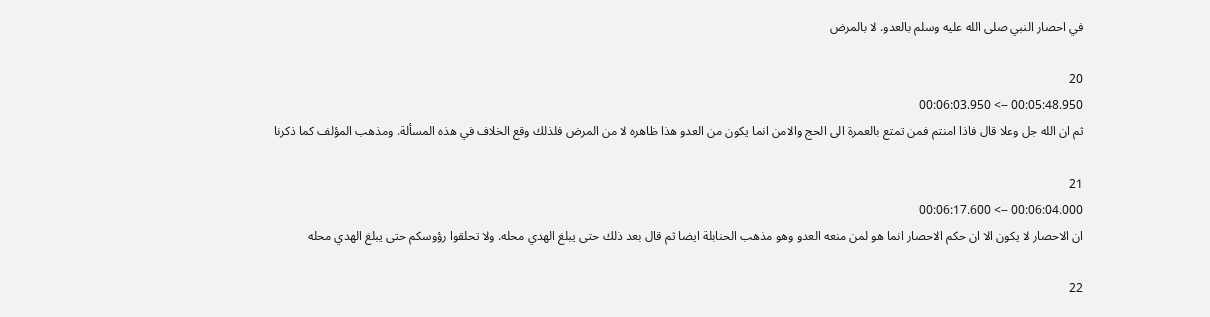في احصار النبي صلى الله عليه وسلم بالعدو. لا بالمرض

20
00:05:48.950 --> 00:06:03.950
ثم ان الله جل وعلا قال فاذا امنتم فمن تمتع بالعمرة الى الحج والامن انما يكون من العدو هذا ظاهره لا من المرض فلذلك وقع الخلاف في هذه المسألة. ومذهب المؤلف كما ذكرنا

21
00:06:04.000 --> 00:06:17.600
ان الاحصار لا يكون الا ان حكم الاحصار انما هو لمن منعه العدو وهو مذهب الحنابلة ايضا ثم قال بعد ذلك حتى يبلغ الهدي محله. ولا تحلقوا رؤوسكم حتى يبلغ الهدي محله

22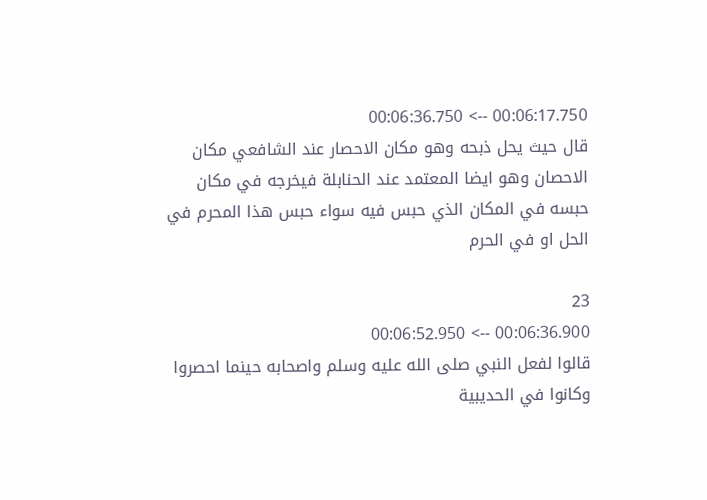00:06:17.750 --> 00:06:36.750
قال حيث يحل ذبحه وهو مكان الاحصار عند الشافعي مكان الاحصان وهو ايضا المعتمد عند الحنابلة فيخرجه في مكان حبسه في المكان الذي حبس فيه سواء حبس هذا المحرم في الحل او في الحرم

23
00:06:36.900 --> 00:06:52.950
قالوا لفعل النبي صلى الله عليه وسلم واصحابه حينما احصروا وكانوا في الحديبية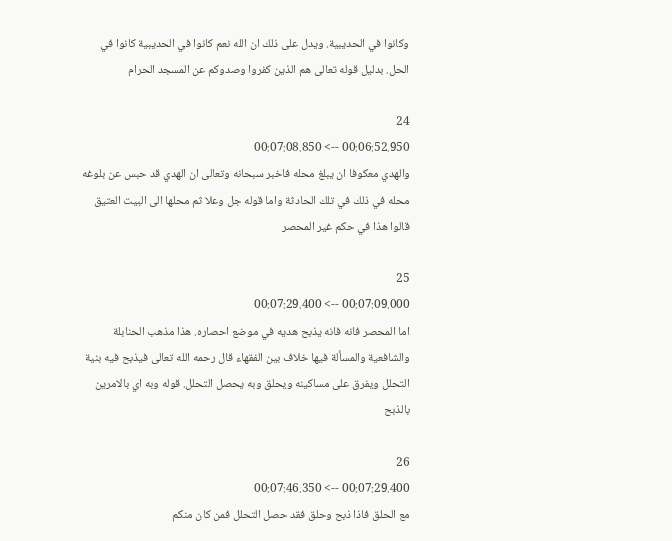وكانوا في الحديبية. ويدل على ذلك ان الله نعم كانوا في الحديبية كانوا في الحل. بدليل قوله تعالى هم الذين كفروا وصدوكم عن المسجد الحرام

24
00:06:52.950 --> 00:07:08.850
والهدي معكوفا ان يبلغ محله فاخبر سبحانه وتعالى ان الهدي قد حبس عن بلوغه محله في ذلك في تلك الحادثة واما قوله جل وعلا ثم محلها الى البيت العتيق قالوا هذا في حكم غير المحصر

25
00:07:09.000 --> 00:07:29.400
اما المحصر فانه فانه يذبح هديه في موضع احصاره. هذا مذهب الحنابلة والشافعية والمسألة فيها خلاف بين الفقهاء قال رحمه الله تعالى فيذبح فيه بنية التحلل ويفرق على مساكينه ويحلق وبه يحصل التحلل. قوله وبه اي بالامرين بالذبح

26
00:07:29.400 --> 00:07:46.350
مع الحلق فاذا ذبح وحلق فقد حصل التحلل فمن كان منكم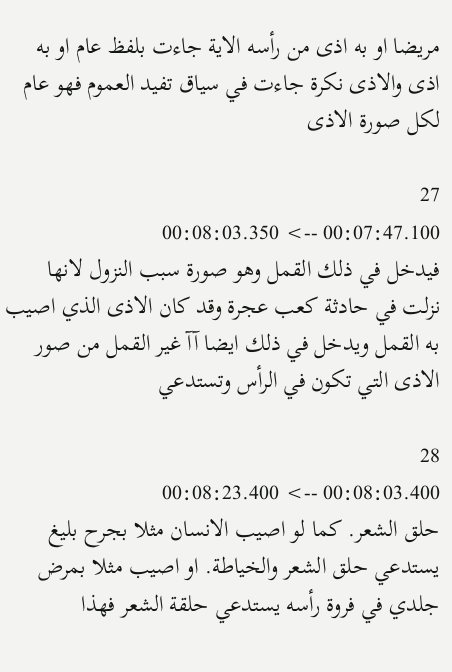مريضا او به اذى من رأسه الاية جاءت بلفظ عام او به اذى والاذى نكرة جاءت في سياق تفيد العموم فهو عام لكل صورة الاذى

27
00:07:47.100 --> 00:08:03.350
فيدخل في ذلك القمل وهو صورة سبب النزول لانها نزلت في حادثة كعب عجرة وقد كان الاذى الذي اصيب به القمل ويدخل في ذلك ايضا آآ غير القمل من صور الاذى التي تكون في الرأس وتستدعي

28
00:08:03.400 --> 00:08:23.400
حلق الشعر. كما لو اصيب الانسان مثلا بجرح بليغ يستدعي حلق الشعر والخياطة. او اصيب مثلا بمرض جلدي في فروة رأسه يستدعي حلقة الشعر فهذا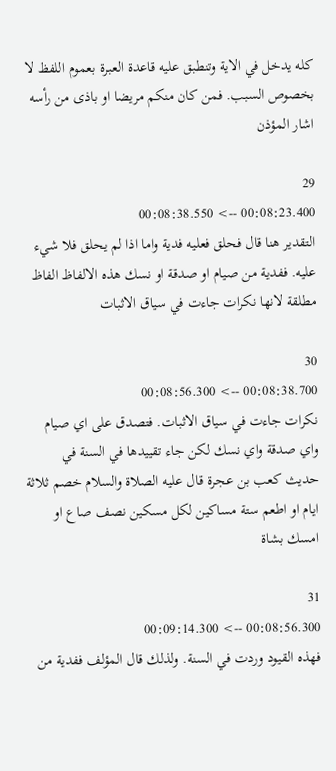كله يدخل في الاية وتنطبق عليه قاعدة العبرة بعموم اللفظ لا بخصوص السبب. فمن كان منكم مريضا او باذى من رأسه اشار المؤذن

29
00:08:23.400 --> 00:08:38.550
التقدير هنا قال فحلق فعليه فدية واما اذا لم يحلق فلا شيء عليه. ففدية من صيام او صدقة او نسك هذه الالفاظ الفاظ مطلقة لانها نكرات جاءت في سياق الاثبات

30
00:08:38.700 --> 00:08:56.300
نكرات جاءت في سياق الاثبات. فتصدق على اي صيام واي صدقة واي نسك لكن جاء تقييدها في السنة في حديث كعب بن عجرة قال عليه الصلاة والسلام خصم ثلاثة ايام او اطعم ستة مساكين لكل مسكين نصف صاع او امسك بشاة

31
00:08:56.300 --> 00:09:14.300
فهذه القيود وردت في السنة. ولذلك قال المؤلف ففدية من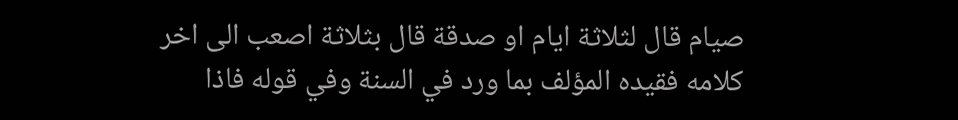صيام قال لثلاثة ايام او صدقة قال بثلاثة اصعب الى اخر كلامه فقيده المؤلف بما ورد في السنة وفي قوله فاذا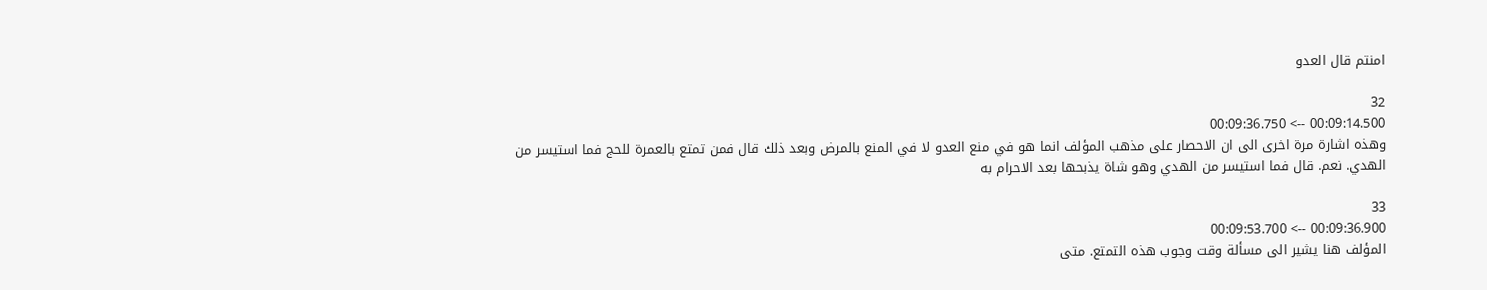امنتم قال العدو

32
00:09:14.500 --> 00:09:36.750
وهذه اشارة مرة اخرى الى ان الاحصار على مذهب المؤلف انما هو في منع العدو لا في المنع بالمرض وبعد ذلك قال فمن تمتع بالعمرة للحج فما استيسر من الهدي. نعم. قال فما استيسر من الهدي وهو شاة يذبحها بعد الاحرام به

33
00:09:36.900 --> 00:09:53.700
المؤلف هنا يشير الى مسألة وقت وجوب هذه التمتع. متى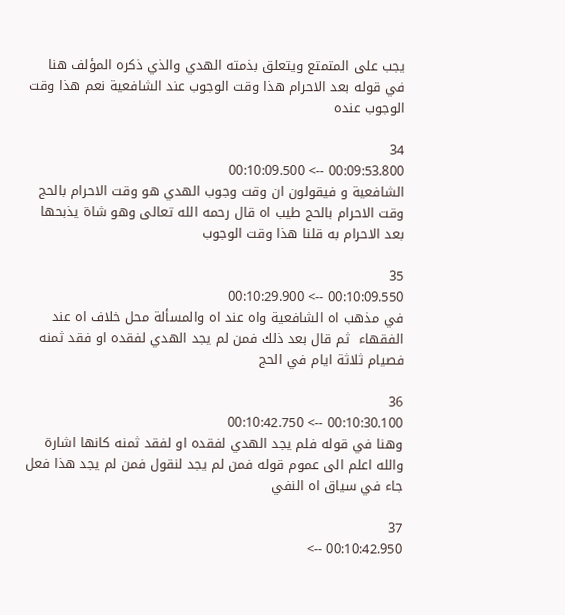يجب على المتمتع ويتعلق بذمته الهدي والذي ذكره المؤلف هنا في قوله بعد الاحرام هذا وقت الوجوب عند الشافعية نعم هذا وقت الوجوب عنده

34
00:09:53.800 --> 00:10:09.500
الشافعية و فيقولون ان وقت وجوب الهدي هو وقت الاحرام بالحج وقت الاحرام بالحج طيب اه قال رحمه الله تعالى وهو شاة يذبحها بعد الاحرام به قلنا هذا وقت الوجوب

35
00:10:09.550 --> 00:10:29.900
في مذهب اه الشافعية واه عند اه والمسألة محل خلاف اه عند الفقهاء  ثم قال بعد ذلك فمن لم يجد الهدي لفقده او فقد ثمنه فصيام ثلاثة ايام في الحج

36
00:10:30.100 --> 00:10:42.750
وهنا في قوله فلم يجد الهدي لفقده او لفقد ثمنه كانها اشارة والله اعلم الى عموم قوله فمن لم يجد لنقول فمن لم يجد هذا فعل جاء في سياق اه النفي

37
00:10:42.950 -->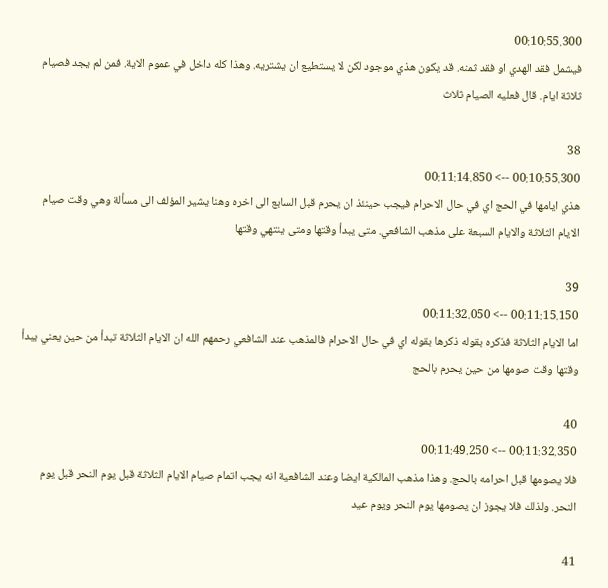00:10:55.300
فيشمل فقد الهدي او فقد ثمنه. قد يكون هذي موجود لكن لا يستطيع ان يشتريه. وهذا كله داخل في عموم الاية. فمن لم يجد فصيام ثلاثة ايام. قال فعليه الصيام ثلاث

38
00:10:55.300 --> 00:11:14.850
هذي ايامها في الحج اي في حال الاحرام فيجب حينئذ ان يحرم قبل السابع الى اخره وهنا يشير المؤلف الى مسألة وهي وقت صيام الايام الثلاثة والايام السبعة على مذهب الشافعي. متى يبدأ وقتها ومتى ينتهي وقتها

39
00:11:15.150 --> 00:11:32.050
اما الايام الثلاثة فذكره بقوله ذكرها بقوله اي في حال الاحرام فالمذهب عند الشافعي رحمهم الله ان الايام الثلاثة تبدأ من حين يعني يبدأ وقتها وقت صومها من حين يحرم بالحج

40
00:11:32.350 --> 00:11:49.250
فلا يصومها قبل احرامه بالحج. وهذا مذهب المالكية ايضا وعند الشافعية انه يجب اتمام صيام الايام الثلاثة قبل يوم النحر قبل يوم النحر. ولذلك فلا يجوز ان يصومها يوم النحر ويوم عيد

41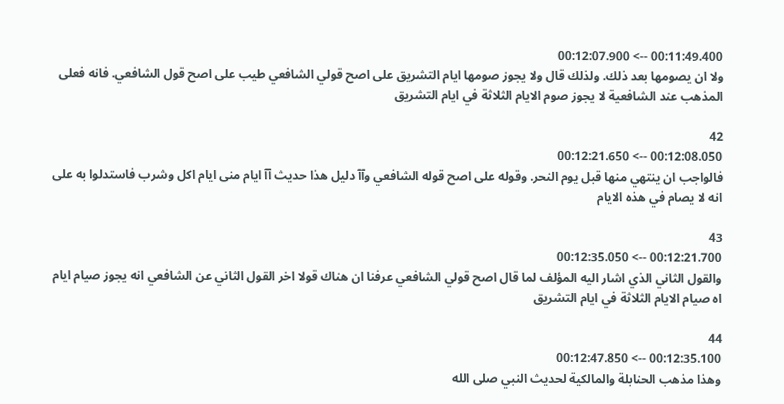00:11:49.400 --> 00:12:07.900
ولا ان يصومها بعد ذلك. ولذلك قال ولا يجوز صومها ايام التشريق على اصح قولي الشافعي طيب على اصح قول الشافعي. فانه فعلى المذهب عند الشافعية لا يجوز صوم الايام الثلاثة في ايام التشريق

42
00:12:08.050 --> 00:12:21.650
فالواجب ان ينتهي منها قبل يوم النحر. وقوله على اصح قوله الشافعي وآآ دليل هذا حديث آآ ايام منى ايام اكل وشرب فاستدلوا به على انه لا يصام في هذه الايام

43
00:12:21.700 --> 00:12:35.050
والقول الثاني الذي اشار اليه المؤلف لما قال اصح قولي الشافعي عرفنا ان هناك قولا اخر القول الثاني عن الشافعي انه يجوز صيام ايام اه صيام الايام الثلاثة في ايام التشريق

44
00:12:35.100 --> 00:12:47.850
وهذا مذهب الحنابلة والمالكية لحديث النبي صلى الله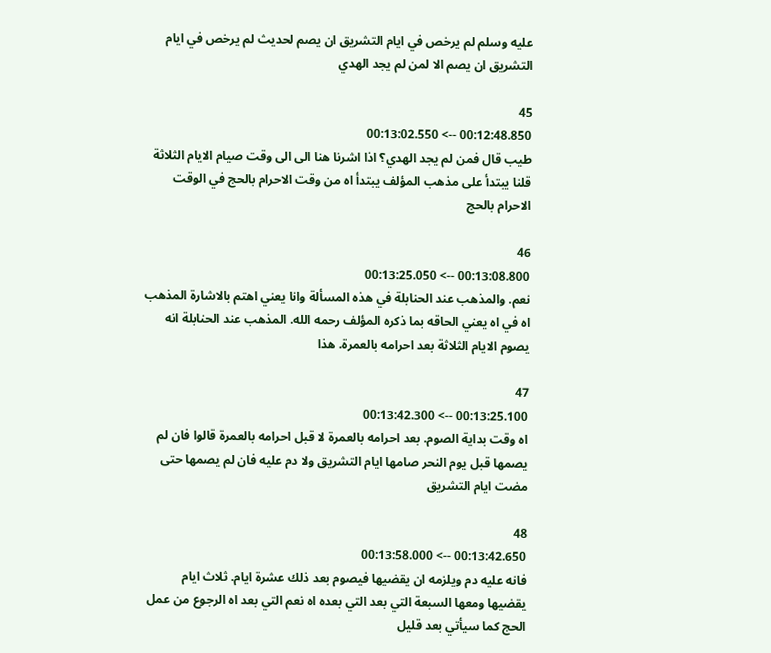عليه وسلم لم يرخص في ايام التشريق ان يصم لحديث لم يرخص في ايام التشريق ان يصم الا لمن لم يجد الهدي

45
00:12:48.850 --> 00:13:02.550
طيب قال فمن لم يجد الهدي؟ اذا اشرنا هنا الى الى وقت صيام الايام الثلاثة قلنا يبتدأ على مذهب المؤلف يبتدأ اه من وقت الاحرام بالحج في الوقت الاحرام بالحج

46
00:13:08.800 --> 00:13:25.050
نعم. والمذهب عند الحنابلة في هذه المسألة وانا يعني اهتم بالاشارة المذهب اه في اه يعني الحاقه بما ذكره المؤلف رحمه الله. المذهب عند الحنابلة انه يصوم الايام الثلاثة بعد احرامه بالعمرة. هذا

47
00:13:25.100 --> 00:13:42.300
اه وقت بداية الصوم. بعد احرامه بالعمرة لا قبل احرامه بالعمرة قالوا فان لم يصمها قبل يوم النحر صامها ايام التشريق ولا دم عليه فان لم يصمها حتى مضت ايام التشريق

48
00:13:42.650 --> 00:13:58.000
فانه عليه دم ويلزمه ان يقضيها فيصوم بعد ذلك عشرة ايام. ثلاث ايام يقضيها ومعها السبعة التي بعد التي بعده اه نعم التي بعد اه الرجوع من عمل الحج كما سيأتي بعد قليل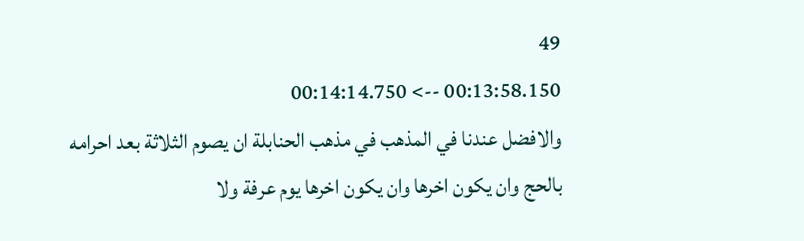49
00:13:58.150 --> 00:14:14.750
والافضل عندنا في المذهب في مذهب الحنابلة ان يصوم الثلاثة بعد احرامه بالحج وان يكون اخرها وان يكون اخرها يوم عرفة ولا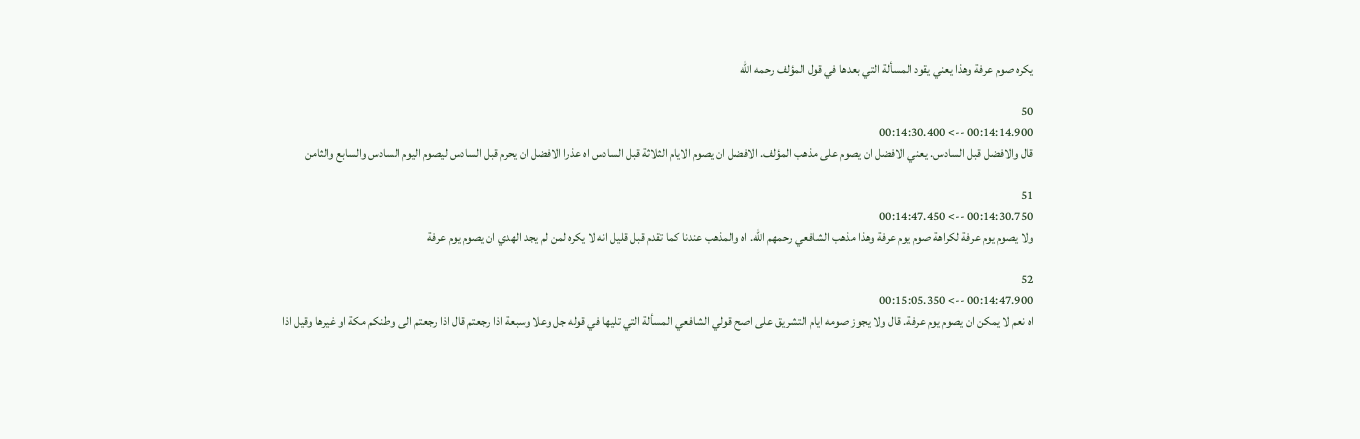يكره صوم عرفة وهذا يعني يقود المسألة التي بعدها في قول المؤلف رحمه الله

50
00:14:14.900 --> 00:14:30.400
قال والافضل قبل السادس. يعني الافضل ان يصوم على مذهب المؤلف. الافضل ان يصوم الايام الثلاثة قبل السادس اه عذرا الافضل ان يحرم قبل السادس ليصوم اليوم السادس والسابع والثامن

51
00:14:30.750 --> 00:14:47.450
ولا يصوم يوم عرفة لكراهة صوم يوم عرفة وهذا مذهب الشافعي رحمهم الله. اه والمذهب عندنا كما تقدم قبل قليل انه لا يكره لمن لم يجد الهدي ان يصوم يوم عرفة

52
00:14:47.900 --> 00:15:05.350
اه نعم لا يمكن ان يصوم يوم عرفة. قال ولا يجوز صومه ايام التشريق على اصح قولي الشافعي المسألة التي تليها في قوله جل وعلا وسبعة اذا رجعتم قال اذا رجعتم الى وطنكم مكة او غيرها وقيل اذا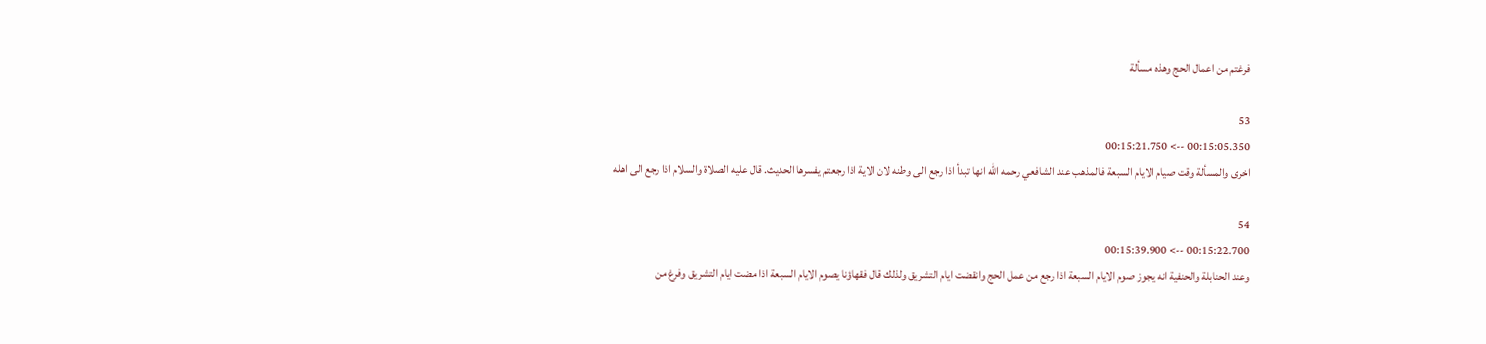فرغتم من اعمال الحج وهذه مسألة

53
00:15:05.350 --> 00:15:21.750
اخرى والمسألة وقت صيام الايام السبعة فالمذهب عند الشافعي رحمه الله انها تبدأ اذا رجع الى وطنه لان الاية اذا رجعتم يفسرها الحديث. قال عليه الصلاة والسلام اذا رجع الى اهله

54
00:15:22.700 --> 00:15:39.900
وعند الحنابلة والحنفية انه يجوز صوم الايام السبعة اذا رجع من عمل الحج وانقضت ايام التشريق ولذلك قال فقهاؤنا يصوم الايام السبعة اذا مضت ايام التشريق وفرغ من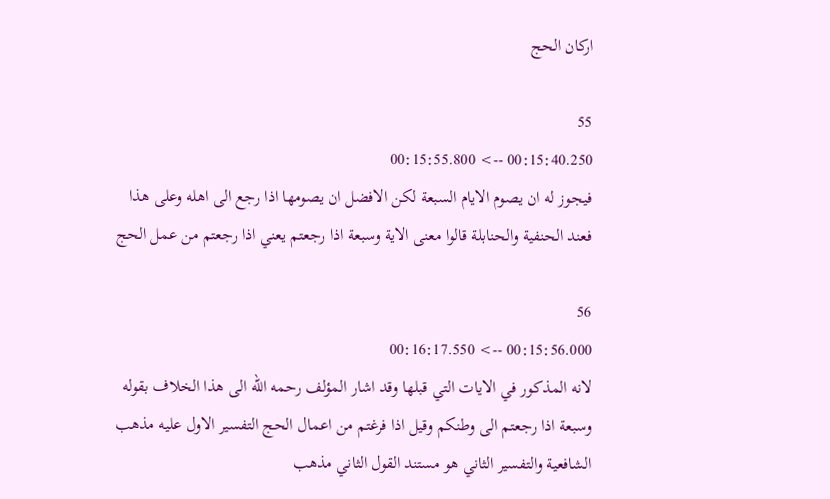اركان الحج

55
00:15:40.250 --> 00:15:55.800
فيجوز له ان يصوم الايام السبعة لكن الافضل ان يصومها اذا رجع الى اهله وعلى هذا فعند الحنفية والحنابلة قالوا معنى الاية وسبعة اذا رجعتم يعني اذا رجعتم من عمل الحج

56
00:15:56.000 --> 00:16:17.550
لانه المذكور في الايات التي قبلها وقد اشار المؤلف رحمه الله الى هذا الخلاف بقوله وسبعة اذا رجعتم الى وطنكم وقيل اذا فرغتم من اعمال الحج التفسير الاول عليه مذهب الشافعية والتفسير الثاني هو مستند القول الثاني مذهب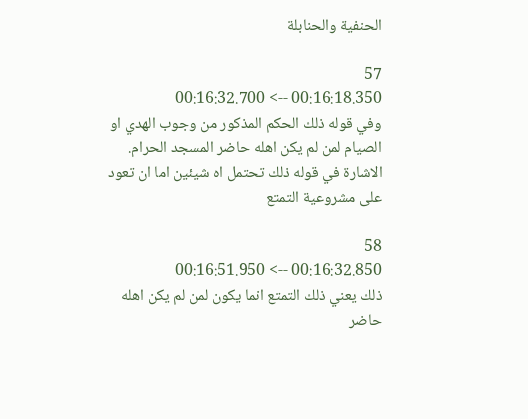الحنفية والحنابلة

57
00:16:18.350 --> 00:16:32.700
وفي قوله ذلك الحكم المذكور من وجوب الهدي او الصيام لمن لم يكن اهله حاضر المسجد الحرام. الاشارة في قوله ذلك تحتمل اه شيئين اما ان تعود على مشروعية التمتع

58
00:16:32.850 --> 00:16:51.950
ذلك يعني ذلك التمتع انما يكون لمن لم يكن اهله حاضر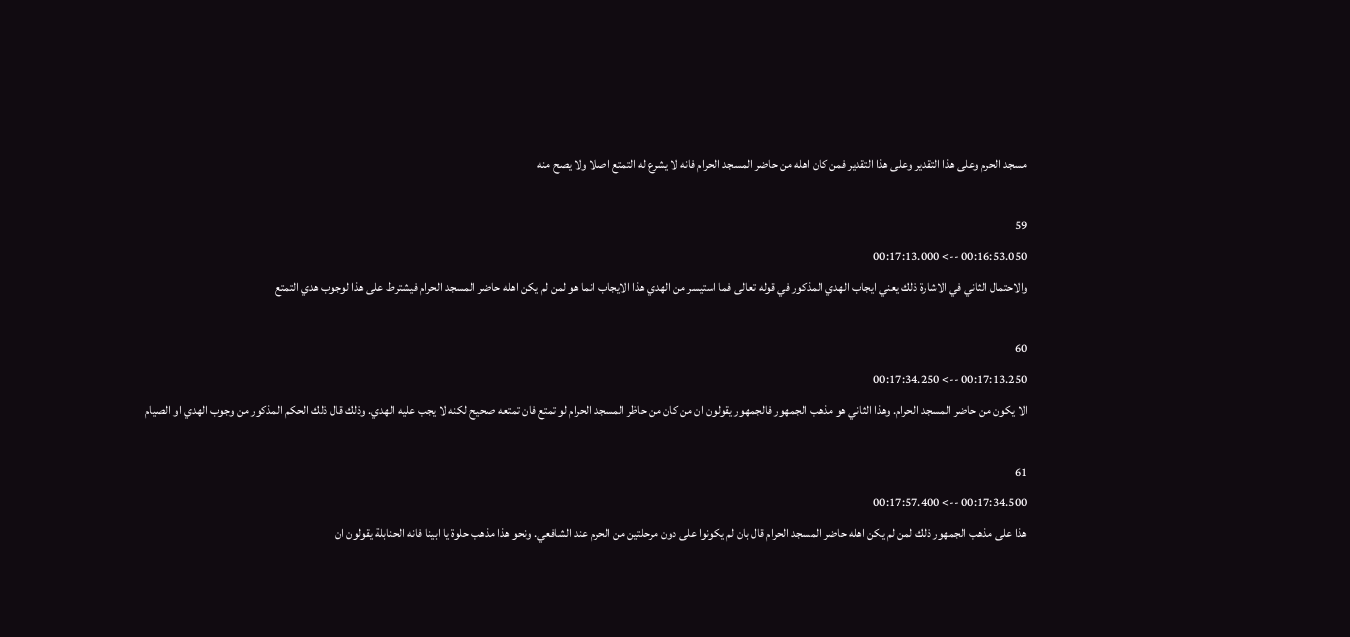مسجد الحرم وعلى هذا التقدير وعلى هذا التقدير فمن كان اهله من حاضر المسجد الحرام فانه لا يشرع له التمتع اصلا ولا يصح منه

59
00:16:53.050 --> 00:17:13.000
والاحتمال الثاني في الاشارة ذلك يعني ايجاب الهدي المذكور في قوله تعالى فما استيسر من الهدي هذا الايجاب انما هو لمن لم يكن اهله حاضر المسجد الحرام فيشترط على هذا لوجوب هدي التمتع

60
00:17:13.250 --> 00:17:34.250
الا يكون من حاضر المسجد الحرام. وهذا الثاني هو مذهب الجمهور فالجمهور يقولون ان من كان من حاظر المسجد الحرام لو تمتع فان تمتعه صحيح لكنه لا يجب عليه الهدي. وذلك قال ذلك الحكم المذكور من وجوب الهدي او الصيام

61
00:17:34.500 --> 00:17:57.400
هذا على مذهب الجمهور ذلك لمن لم يكن اهله حاضر المسجد الحرام قال بان لم يكونوا على دون مرحلتين من الحرم عند الشافعي. ونحو هذا مذهب حلوة يا ابينا فانه الحنابلة يقولون ان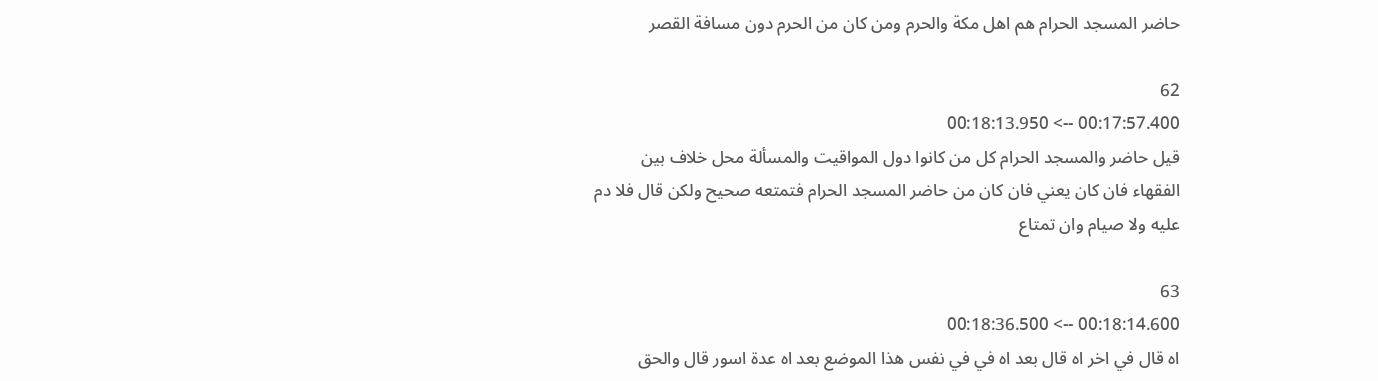حاضر المسجد الحرام هم اهل مكة والحرم ومن كان من الحرم دون مسافة القصر

62
00:17:57.400 --> 00:18:13.950
قيل حاضر والمسجد الحرام كل من كانوا دول المواقيت والمسألة محل خلاف بين الفقهاء فان كان يعني فان كان من حاضر المسجد الحرام فتمتعه صحيح ولكن قال فلا دم عليه ولا صيام وان تمتاع

63
00:18:14.600 --> 00:18:36.500
اه قال في اخر اه قال بعد اه في في نفس هذا الموضع بعد اه عدة اسور قال والحق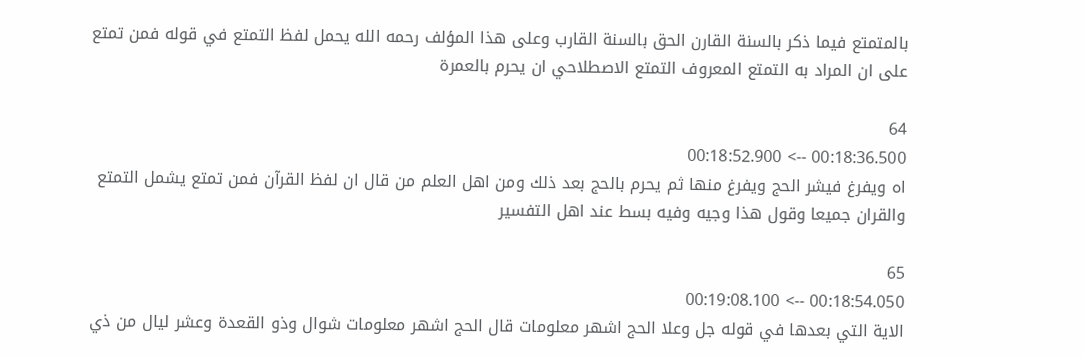بالمتمتع فيما ذكر بالسنة القارن الحق بالسنة القارب وعلى هذا المؤلف رحمه الله يحمل لفظ التمتع في قوله فمن تمتع على ان المراد به التمتع المعروف التمتع الاصطلاحي ان يحرم بالعمرة

64
00:18:36.500 --> 00:18:52.900
اه ويفرغ فيشر الحج ويفرغ منها ثم يحرم بالحج بعد ذلك ومن اهل العلم من قال ان لفظ القرآن فمن تمتع يشمل التمتع والقران جميعا وقول هذا وجيه وفيه بسط عند اهل التفسير

65
00:18:54.050 --> 00:19:08.100
الاية التي بعدها في قوله جل وعلا الحج اشهر معلومات قال الحج اشهر معلومات شوال وذو القعدة وعشر ليال من ذي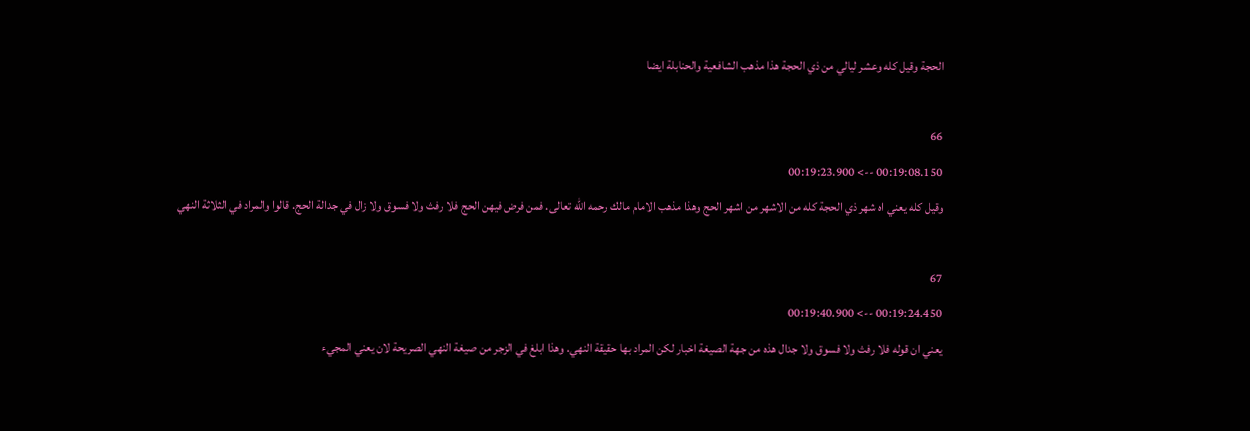الحجة وقيل كله وعشر ليالي من ذي الحجة هذا مذهب الشافعية والحنابلة ايضا

66
00:19:08.150 --> 00:19:23.900
وقيل كله يعني اه شهر ذي الحجة كله من الاشهر من اشهر الحج وهذا مذهب الامام مالك رحمه الله تعالى. فمن فرض فيهن الحج فلا رفث ولا فسوق ولا زال في جدالة الحج. قالوا والمراد في الثلاثة النهي

67
00:19:24.450 --> 00:19:40.900
يعني ان قوله فلا رفث ولا فسوق ولا جدال هذه من جهة الصيغة اخبار لكن المراد بها حقيقة النهي. وهذا ابلغ في الزجر من صيغة النهي الصريحة لان يعني المجيء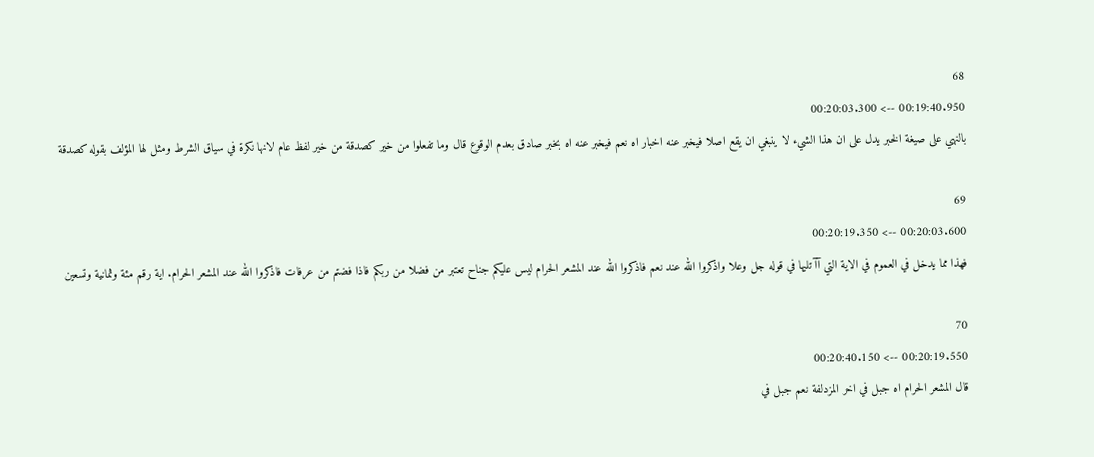68
00:19:40.950 --> 00:20:03.300
بالنهي على صيغة الخبر يدل على ان هذا الشيء لا ينبغي ان يقع اصلا فيخبر عنه اخبار اه نعم فيخبر عنه اه بخبر صادق بعدم الوقوع قال وما تفعلوا من خير كصدقة من خير لفظ عام لانها نكرة في سياق الشرط ومثل لها المؤلف بقوله كصدقة

69
00:20:03.600 --> 00:20:19.350
فهذا مما يدخل في العموم في الاية التي آآ تليها في قوله جل وعلا واذكروا الله عند نعم فاذكروا الله عند المشعر الحرام ليس عليكم جناح تعتبر من فضلا من ربكم فاذا فضتم من عرفات فاذكروا الله عند المشعر الحرام. اية رقم مئة وثمانية وتسعين

70
00:20:19.550 --> 00:20:40.150
قال المشعر الحرام اه جبل في اخر المزدلفة نعم جبل في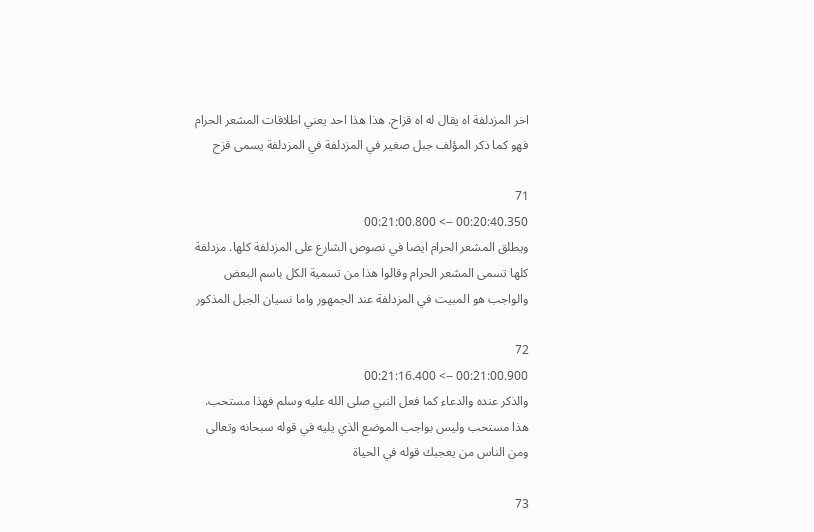اخر المزدلفة اه يقال له اه قزاح. هذا هذا احد يعني اطلاقات المشعر الحرام فهو كما ذكر المؤلف جبل صغير في المزدلفة في المزدلفة يسمى قزح

71
00:20:40.350 --> 00:21:00.800
ويطلق المشعر الحرام ايضا في نصوص الشارع على المزدلفة كلها. مزدلفة كلها تسمى المشعر الحرام وقالوا هذا من تسمية الكل باسم البعض والواجب هو المبيت في المزدلفة عند الجمهور واما نسيان الجبل المذكور

72
00:21:00.900 --> 00:21:16.400
والذكر عنده والدعاء كما فعل النبي صلى الله عليه وسلم فهذا مستحب. هذا مستحب وليس بواجب الموضع الذي يليه في قوله سبحانه وتعالى ومن الناس من يعجبك قوله في الحياة

73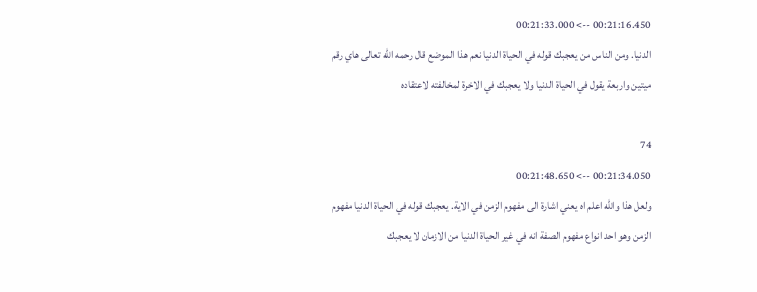00:21:16.450 --> 00:21:33.000
الدنيا. ومن الناس من يعجبك قوله في الحياة الدنيا نعم هذا الموضع قال رحمه الله تعالى هاي رقم ميتين واربعة يقول في الحياة الدنيا ولا يعجبك في الاخرة لمخالفته لاعتقاده

74
00:21:34.050 --> 00:21:48.650
ولعل هذا والله اعلم اه يعني اشارة الى مفهوم الزمن في الاية. يعجبك قوله في الحياة الدنيا مفهوم الزمن وهو احد انواع مفهوم الصفة انه في غير الحياة الدنيا من الازمان لا يعجبك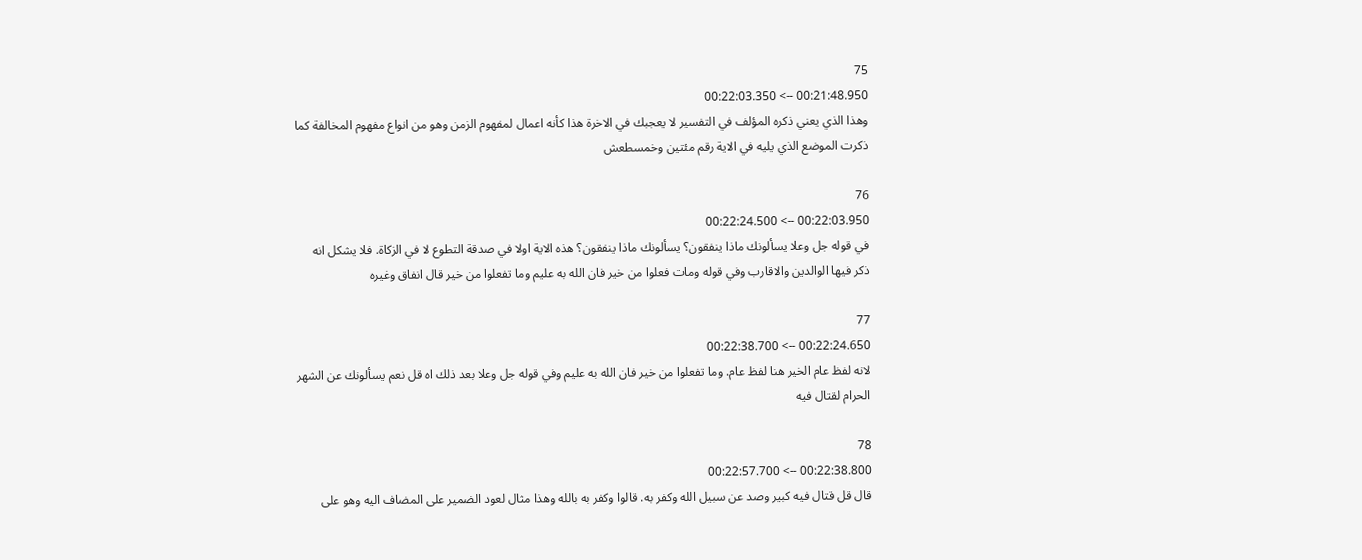75
00:21:48.950 --> 00:22:03.350
وهذا الذي يعني ذكره المؤلف في التفسير لا يعجبك في الاخرة هذا كأنه اعمال لمفهوم الزمن وهو من انواع مفهوم المخالفة كما ذكرت الموضع الذي يليه في الاية رقم مئتين وخمسطعش

76
00:22:03.950 --> 00:22:24.500
في قوله جل وعلا يسألونك ماذا ينفقون؟ يسألونك ماذا ينفقون؟ هذه الاية اولا في صدقة التطوع لا في الزكاة. فلا يشكل انه ذكر فيها الوالدين والاقارب وفي قوله ومات فعلوا من خير فان الله به عليم وما تفعلوا من خير قال انفاق وغيره

77
00:22:24.650 --> 00:22:38.700
لانه لفظ عام الخير هنا لفظ عام. وما تفعلوا من خير فان الله به عليم وفي قوله جل وعلا بعد ذلك اه قل نعم يسألونك عن الشهر الحرام لقتال فيه

78
00:22:38.800 --> 00:22:57.700
قال قل قتال فيه كبير وصد عن سبيل الله وكفر به. قالوا وكفر به بالله وهذا مثال لعود الضمير على المضاف اليه وهو على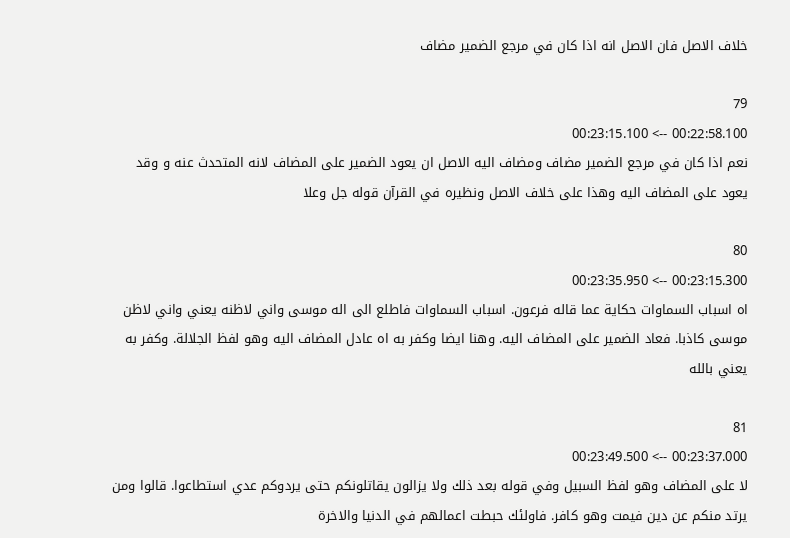خلاف الاصل فان الاصل انه اذا كان في مرجع الضمير مضاف

79
00:22:58.100 --> 00:23:15.100
نعم اذا كان في مرجع الضمير مضاف ومضاف اليه الاصل ان يعود الضمير على المضاف لانه المتحدث عنه و وقد يعود على المضاف اليه وهذا على خلاف الاصل ونظيره في القرآن قوله جل وعلا

80
00:23:15.300 --> 00:23:35.950
اه اسباب السماوات حكاية عما قاله فرعون. اسباب السماوات فاطلع الى اله موسى واني لاظنه يعني واني لاظن موسى كاذبا. فعاد الضمير على المضاف اليه. وهنا ايضا وكفر به اه عادل المضاف اليه وهو لفظ الجلالة. وكفر به يعني بالله

81
00:23:37.000 --> 00:23:49.500
لا على المضاف وهو لفظ السبيل وفي قوله بعد ذلك ولا يزالون يقاتلونكم حتى يردوكم عدي استطاعوا. قالوا ومن يرتد منكم عن دين فيمت وهو كافر. فاولئك حبطت اعمالهم في الدنيا والاخرة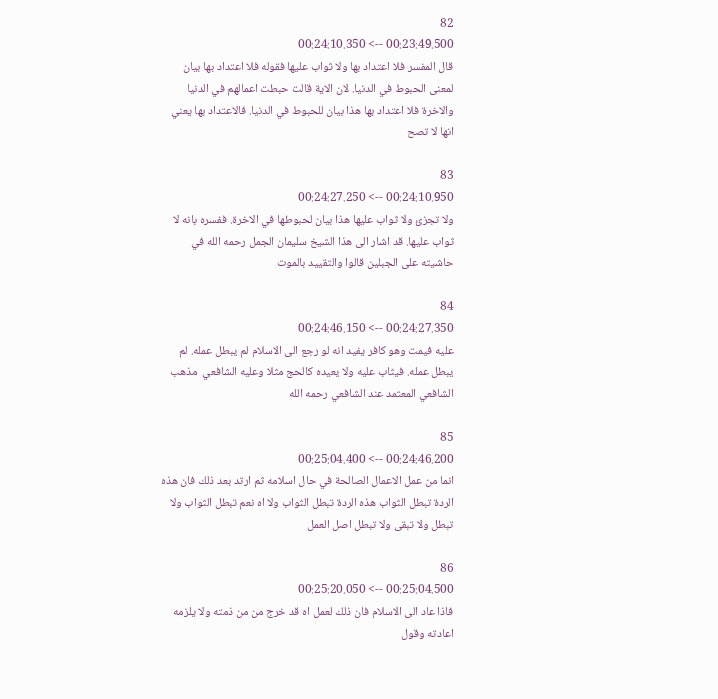82
00:23:49.500 --> 00:24:10.350
قال المفسر فلا اعتداد بها ولا ثواب عليها فقوله فلا اعتداد بها بيان لمعنى الحبوط في الدنيا. لان الاية قالت حبطت اعمالهم في الدنيا والاخرة فلا اعتداد بها هذا بيان للحبوط في الدنيا. فالاعتداد بها يعني انها لا تصح

83
00:24:10.950 --> 00:24:27.250
ولا تجزئ ولا ثواب عليها هذا بيان لحبوطها في الاخرة. ففسره بانه لا ثواب عليها. قد اشار الى هذا الشيخ سليمان الجمل رحمه الله في حاشيته على الجبلين قالوا والتقييد بالموت

84
00:24:27.350 --> 00:24:46.150
عليه فيمت وهو كافر يفيد انه لو رجع الى الاسلام لم يبطل عمله. لم يبطل عمله. فيثاب عليه ولا يعيده كالحج مثلا وعليه الشافعي  مذهب الشافعي المعتمد عند الشافعي رحمه الله

85
00:24:46.200 --> 00:25:04.400
انما من عمل الاعمال الصالحة في حال اسلامه ثم ارتد بعد ذلك فان هذه الردة تبطل الثواب هذه الردة تبطل الثواب ولا اه نعم تبطل الثواب ولا تبطل ولا تبقى ولا تبطل اصل العمل

86
00:25:04.500 --> 00:25:20.050
فاذا عاد الى الاسلام فان ذلك لعمل اه قد خرج من من ذمته ولا يلزمه اعادته وقول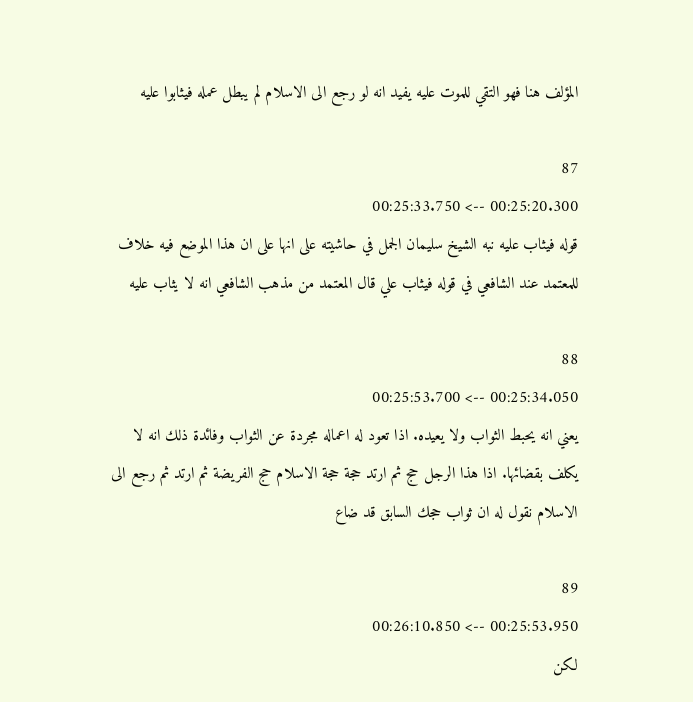المؤلف هنا فهو التقي للموت عليه يفيد انه لو رجع الى الاسلام لم يبطل عمله فيثابوا عليه

87
00:25:20.300 --> 00:25:33.750
قوله فيثاب عليه نبه الشيخ سليمان الجمل في حاشيته على انها على ان هذا الموضع فيه خلاف للمعتمد عند الشافعي في قوله فيثاب علي قال المعتمد من مذهب الشافعي انه لا يثاب عليه

88
00:25:34.050 --> 00:25:53.700
يعني انه يحبط الثواب ولا يعيده. اذا تعود له اعماله مجردة عن الثواب وفائدة ذلك انه لا يكلف بقضائها. اذا هذا الرجل حج ثم ارتد حجة حجة الاسلام حج الفريضة ثم ارتد ثم رجع الى الاسلام نقول له ان ثواب حجك السابق قد ضاع

89
00:25:53.950 --> 00:26:10.850
لكن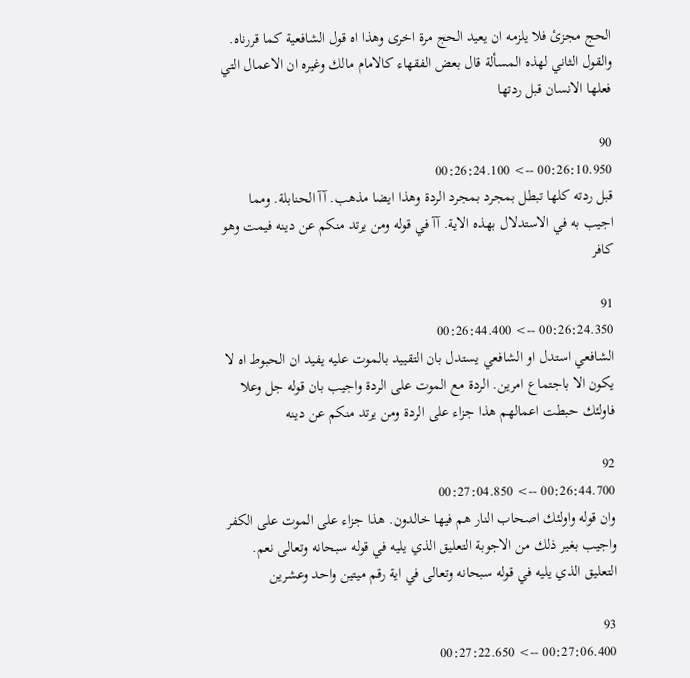الحج مجزئ فلا يلزمه ان يعيد الحج مرة اخرى وهذا اه قول الشافعية كما قررناه. والقول الثاني لهذه المسألة قال بعض الفقهاء كالامام مالك وغيره ان الاعمال التي فعلها الانسان قبل ردتها

90
00:26:10.950 --> 00:26:24.100
قبل ردته كلها تبطل بمجرد بمجرد الردة وهذا ايضا مذهب. آآ الحنابلة. ومما اجيب به في الاستدلال بهذه الاية. آآ في قوله ومن يرتد منكم عن دينه فيمت وهو كافر

91
00:26:24.350 --> 00:26:44.400
الشافعي استدل او الشافعي يستدل بان التقييد بالموت عليه يفيد ان الحبوط اه لا يكون الا باجتماع امرين. الردة مع الموت على الردة واجيب بان قوله جل وعلا فاولئك حبطت اعمالهم هذا جزاء على الردة ومن يرتد منكم عن دينه

92
00:26:44.700 --> 00:27:04.850
وان قوله واولئك اصحاب النار هم فيها خالدون. هذا جزاء على الموت على الكفر واجيب بغير ذلك من الاجوبة التعليق الذي يليه في قوله سبحانه وتعالى نعم. التعليق الذي يليه في قوله سبحانه وتعالى في اية رقم ميتين واحد وعشرين

93
00:27:06.400 --> 00:27:22.650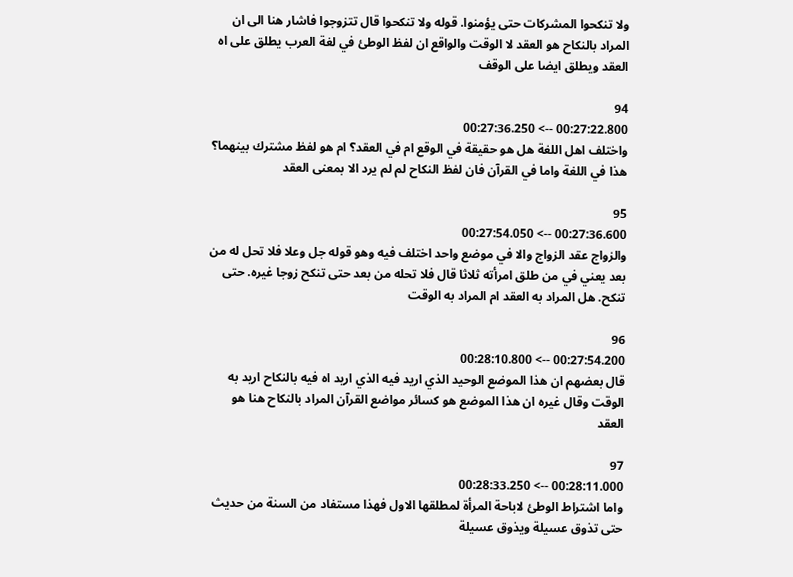ولا تنكحوا المشركات حتى يؤمنوا. قوله ولا تنكحوا قال تتزوجوا فاشار هنا الى ان المراد بالنكاح هو العقد لا الوقت والواقع ان لفظ الوطئ في لغة العرب يطلق على اه العقد ويطلق ايضا على الوقف

94
00:27:22.800 --> 00:27:36.250
واختلف اهل اللغة هل هو حقيقة في الوقع ام في العقد؟ ام هو لفظ مشترك بينهما؟ هذا في اللغة واما في القرآن فان لفظ النكاح لم لم يرد الا بمعنى العقد

95
00:27:36.600 --> 00:27:54.050
والزواج عقد الزواج والا في موضع واحد اختلف فيه وهو قوله جل وعلا فلا تحل له من بعد يعني في من طلق امرأته ثلاثا قال فلا تحله من بعد حتى تنكح زوجا غيره. حتى تنكح. هل المراد به العقد ام المراد به الوقت

96
00:27:54.200 --> 00:28:10.800
قال بعضهم ان هذا الموضع الوحيد الذي اريد فيه الذي اريد اه فيه بالنكاح اريد به الوقت وقال غيره ان هذا الموضع هو كسائر مواضع القرآن المراد بالنكاح هنا هو العقد

97
00:28:11.000 --> 00:28:33.250
واما اشتراط الوطئ لاباحة المرأة لمطلقها الاول فهذا مستفاد من السنة من حديث حتى تذوق عسيلة ويذوق عسيلة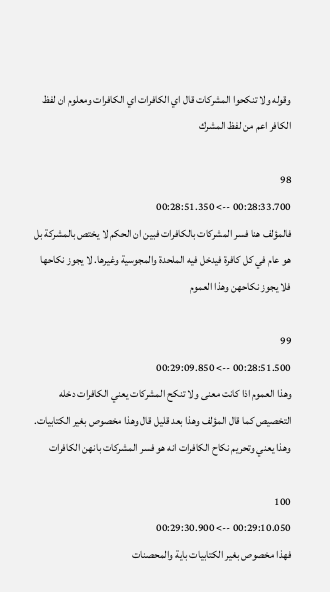وقوله ولا تنكحوا المشركات قال اي الكافرات اي الكافرات ومعلوم ان لفظ الكافر اعم من لفظ المشرك

98
00:28:33.700 --> 00:28:51.350
فالمؤلف هنا فسر المشركات بالكافرات فبين ان الحكم لا يختص بالمشركة بل هو عام في كل كافرة فيدخل فيه الملحدة والمجوسية وغيرها. لا يجوز نكاحها فلا يجوز نكاحهن وهذا العموم

99
00:28:51.500 --> 00:29:09.850
وهذا العموم اذا كانت معنى ولا تنكح المشركات يعني الكافرات دخله التخصيص كما قال المؤلف وهذا بعد قليل قال وهذا مخصوص بغير الكتابيات. وهذا يعني وتحريم نكاح الكافرات انه هو فسر المشركات بانهن الكافرات

100
00:29:10.050 --> 00:29:30.900
فهذا مخصوص بغير الكتابيات باية والمحصنات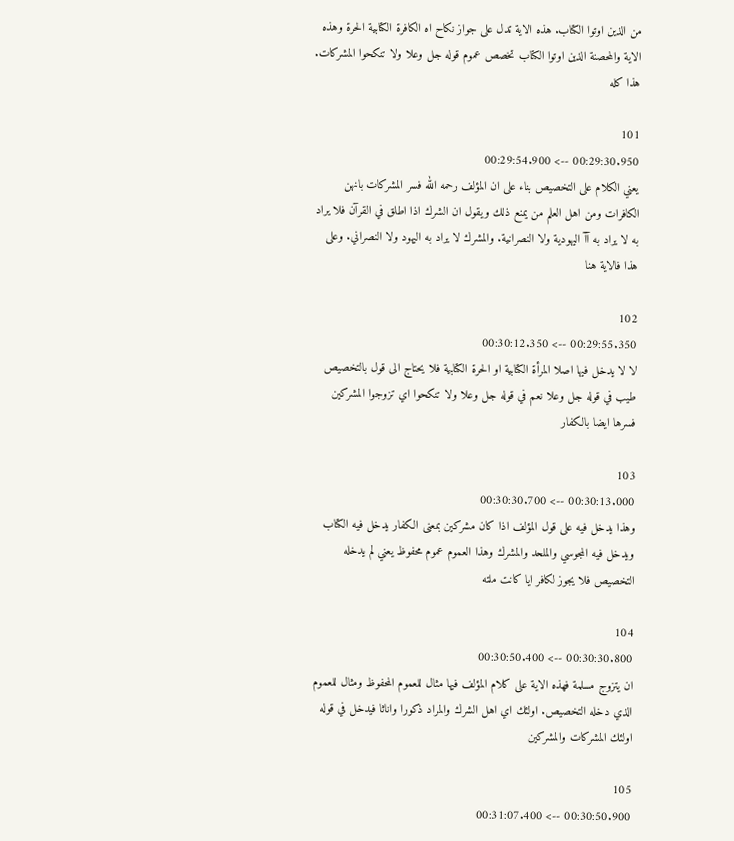من الذين اوتوا الكتاب. هذه الاية تدل على جواز نكاح اه الكافرة الكتابية الحرة وهذه الاية والمحصنة الذين اوتوا الكتاب تخصص عموم قوله جل وعلا ولا تنكحوا المشركات. هذا كله

101
00:29:30.950 --> 00:29:54.900
يعني الكلام على التخصيص بناء على ان المؤلف رحمه الله فسر المشركات بانهن الكافرات ومن اهل العلم من يمنع ذلك ويقول ان الشرك اذا اطلق في القرآن فلا يراد به لا يراد به آآ اليهودية ولا النصرانية. والمشرك لا يراد به اليهود ولا النصراني. وعلى هذا فالاية هنا

102
00:29:55.350 --> 00:30:12.350
لا لا يدخل فيها اصلا المرأة الكتابية او الحرة الكتابية فلا يحتاج الى قول بالتخصيص طيب في قوله جل وعلا نعم في قوله جل وعلا ولا تنكحوا اي تزوجوا المشركين فسرها ايضا بالكفار

103
00:30:13.000 --> 00:30:30.700
وهذا يدخل فيه على قول المؤلف اذا كان مشركين بمعنى الكفار يدخل فيه الكتاب ويدخل فيه المجوسي والملحد والمشرك وهذا العموم عموم محفوظ يعني لم يدخله التخصيص فلا يجوز لكافر ايا كانت ملته

104
00:30:30.800 --> 00:30:50.400
ان يتزوج مسلمة فهذه الاية على كلام المؤلف فيها مثال للعموم المحفوظ ومثال للعموم الذي دخله التخصيص. اولئك اي اهل الشرك والمراد ذكورا واناثا فيدخل في قوله اولئك المشركات والمشركين

105
00:30:50.900 --> 00:31:07.400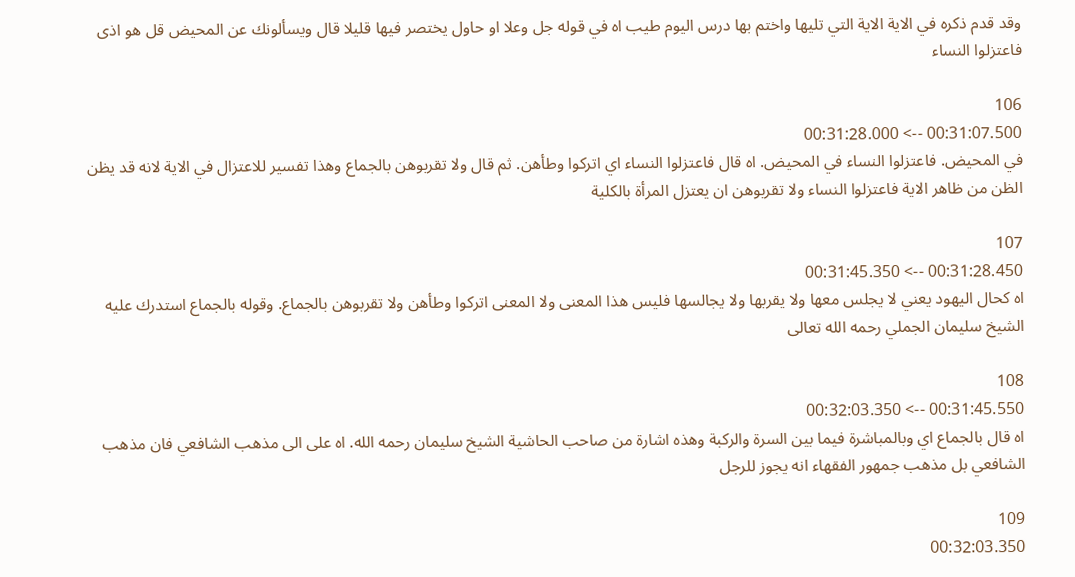وقد قدم ذكره في الاية الاية التي تليها واختم بها درس اليوم طيب اه في قوله جل وعلا او حاول يختصر فيها قليلا قال ويسألونك عن المحيض قل هو اذى فاعتزلوا النساء

106
00:31:07.500 --> 00:31:28.000
في المحيض. فاعتزلوا النساء في المحيض. اه قال فاعتزلوا النساء اي اتركوا وطأهن. ثم قال ولا تقربوهن بالجماع وهذا تفسير للاعتزال في الاية لانه قد يظن الظن من ظاهر الاية فاعتزلوا النساء ولا تقربوهن ان يعتزل المرأة بالكلية

107
00:31:28.450 --> 00:31:45.350
اه كحال اليهود يعني لا يجلس معها ولا يقربها ولا يجالسها فليس هذا المعنى ولا المعنى اتركوا وطأهن ولا تقربوهن بالجماع. وقوله بالجماع استدرك عليه الشيخ سليمان الجملي رحمه الله تعالى

108
00:31:45.550 --> 00:32:03.350
اه قال بالجماع اي وبالمباشرة فيما بين السرة والركبة وهذه اشارة من صاحب الحاشية الشيخ سليمان رحمه الله. اه على الى مذهب الشافعي فان مذهب الشافعي بل مذهب جمهور الفقهاء انه يجوز للرجل

109
00:32:03.350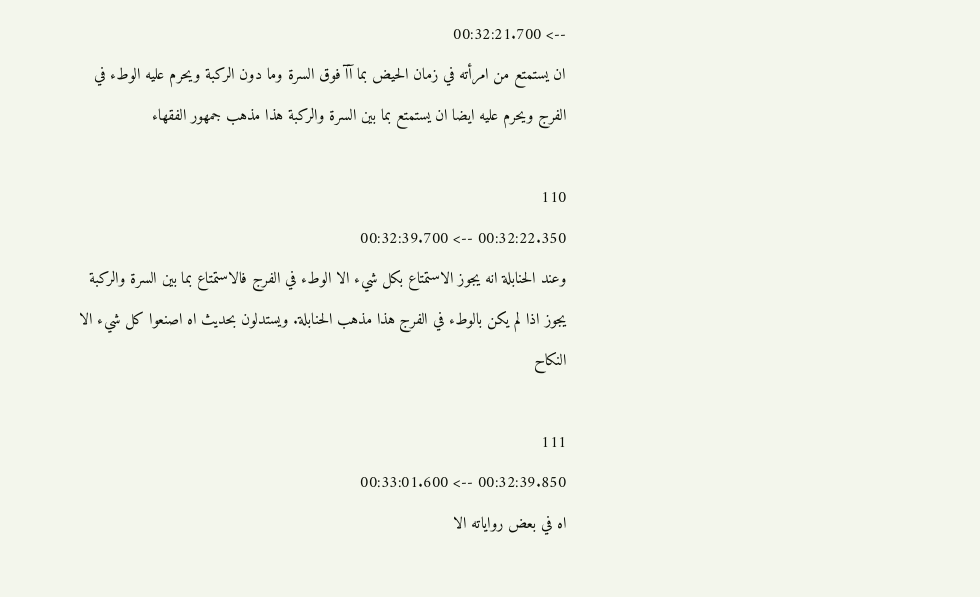--> 00:32:21.700
ان يستمتع من امرأته في زمان الحيض بما آآ فوق السرة وما دون الركبة ويحرم عليه الوطء في الفرج ويحرم عليه ايضا ان يستمتع بما بين السرة والركبة هذا مذهب جمهور الفقهاء

110
00:32:22.350 --> 00:32:39.700
وعند الحنابلة انه يجوز الاستمتاع بكل شيء الا الوطء في الفرج فالاستمتاع بما بين السرة والركبة يجوز اذا لم يكن بالوطء في الفرج هذا مذهب الحنابلة. ويستدلون بحديث اه اصنعوا كل شيء الا النكاح

111
00:32:39.850 --> 00:33:01.600
اه في بعض رواياته الا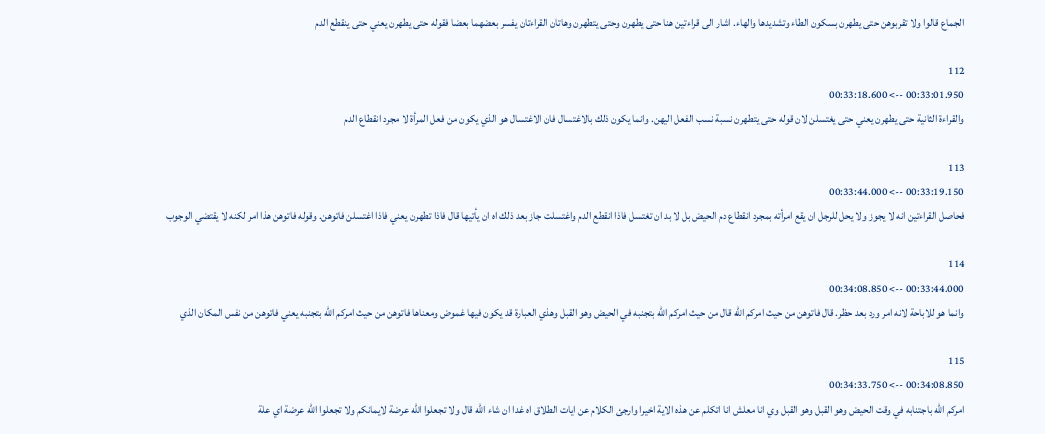الجماع قالوا ولا تقربوهن حتى يطهرن بسكون الطاء وتشديدها والهاء. اشار الى قراءتين هنا حتى يطهرن وحتى يتطهرن وهاتان القراءتان يفسر بعضهما بعضا فقوله حتى يطهرن يعني حتى ينقطع الدم

112
00:33:01.950 --> 00:33:18.600
والقراءة الثانية حتى يطهرن يعني حتى يغتسلن لان قوله حتى يتطهرن نسبة نسب الفعل اليهن. وانما يكون ذلك بالاغتسال فان الاغتسال هو الذي يكون من فعل المرأة لا مجرد انقطاع الدم

113
00:33:19.150 --> 00:33:44.000
فحاصل القراءتين انه لا يجوز ولا يحل للرجل ان يقع امرأته بمجرد انقطاع دم الحيض بل لا بد ان تغتسل فاذا انقطع الدم واغتسلت جاز بعد ذلك اه ان يأتيها قال فاذا تطهرن يعني فاذا اغتسلن فاتوهن. وقوله فاتوهن هذا امر لكنه لا يقتضي الوجوب

114
00:33:44.000 --> 00:34:08.850
وانما هو للاباحة لانه امر ورد بعد حظر. قال فاتوهن من حيث امركم الله قال من حيث امركم الله بتجنبه في الحيض وهو القبل وهذي العبارة قد يكون فيها غموض ومعناها فاتوهن من حيث امركم الله بتجنبه يعني فاتوهن من نفس المكان الذي

115
00:34:08.850 --> 00:34:33.750
امركم الله باجتنابه في وقت الحيض وهو القبل وهو القبل وي انا معلش انا اتكلم عن هذه الاية اخيرا وارجئ الكلام عن ايات الطلاق اه غدا ان شاء الله قال ولا تجعلوا الله عرضة لايمانكم ولا تجعلوا الله عرضة اي علة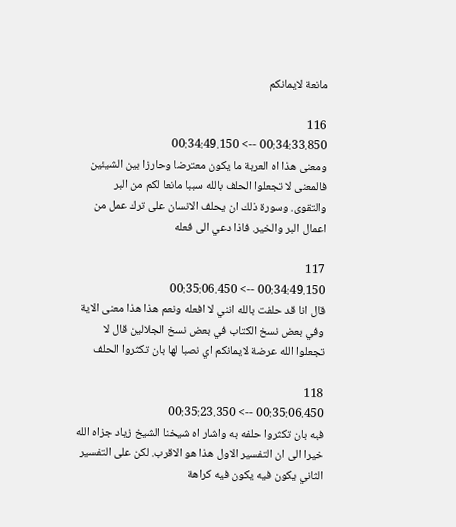مانعة لايمانكم

116
00:34:33.850 --> 00:34:49.150
ومعنى هذا اه العربة ما يكون معترضا وحارزا بين الشيئين فالمعنى لا تجعلوا الحلف بالله سببا مانعا لكم من البر والتقوى. وسورة ذلك ان يحلف الانسان على ترك عمل من اعمال البر والخير. فاذا دعي الى فعله

117
00:34:49.150 --> 00:35:06.450
قال انا قد حلفت بالله انني لا افعله ونعم هذا هذا معنى الاية وفي بعض نسخ الكتاب في بعض نسخ الجلالين قال لا تجعلوا الله عرضة لايمانكم اي نصبا لها بان تكثروا الحلف

118
00:35:06.450 --> 00:35:23.350
فبه بان تكثروا حلفه به واشار اه شيخنا الشيخ زياد جزاه الله خيرا الى ان التفسير الاول هذا هو الاقرب. لكن على التفسير الثاني يكون فيه يكون فيه كراهة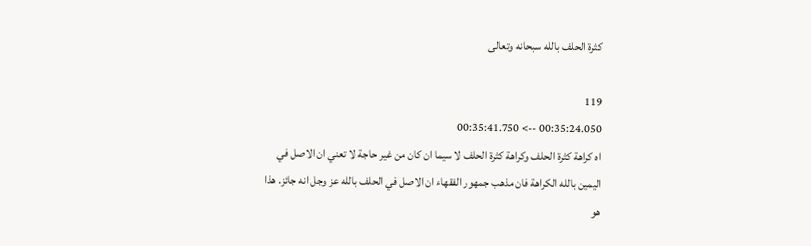كثرة الحلف بالله سبحانه وتعالى

119
00:35:24.050 --> 00:35:41.750
اه كراهة كثرة الحلف وكراهة كثرة الحلف لا سيما ان كان من غير حاجة لا تعني ان الاصل في اليمين بالله الكراهة فان مذهب جمهور الفقهاء ان الاصل في الحلف بالله عز وجل انه جائز. هذا هو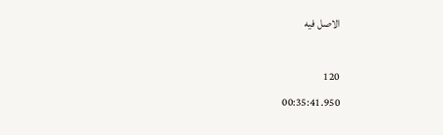الاصل فيه

120
00:35:41.950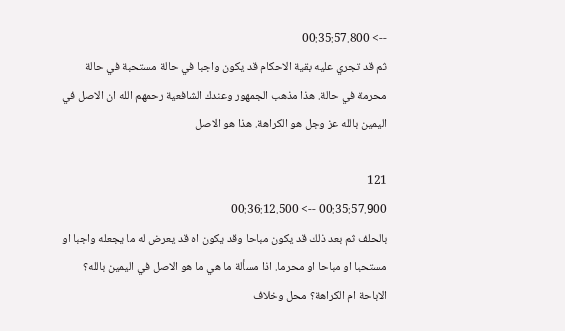--> 00:35:57.800
ثم قد تجري عليه بقية الاحكام قد يكون واجبا في حالة مستحبة في حالة محرمة في حالة. هذا مذهب الجمهور وعندك الشافعية رحمهم الله ان الاصل في اليمين بالله عز وجل هو الكراهة. هذا هو الاصل

121
00:35:57.900 --> 00:36:12.500
بالحلف ثم بعد ذلك قد يكون مباحا وقد يكون اه قد يعرض له ما يجعله واجبا او مستحبا او مباحا او محرما. اذا مسألة ما هي ما هو الاصل في اليمين بالله؟ الاباحة ام الكراهة؟ محل وخلاف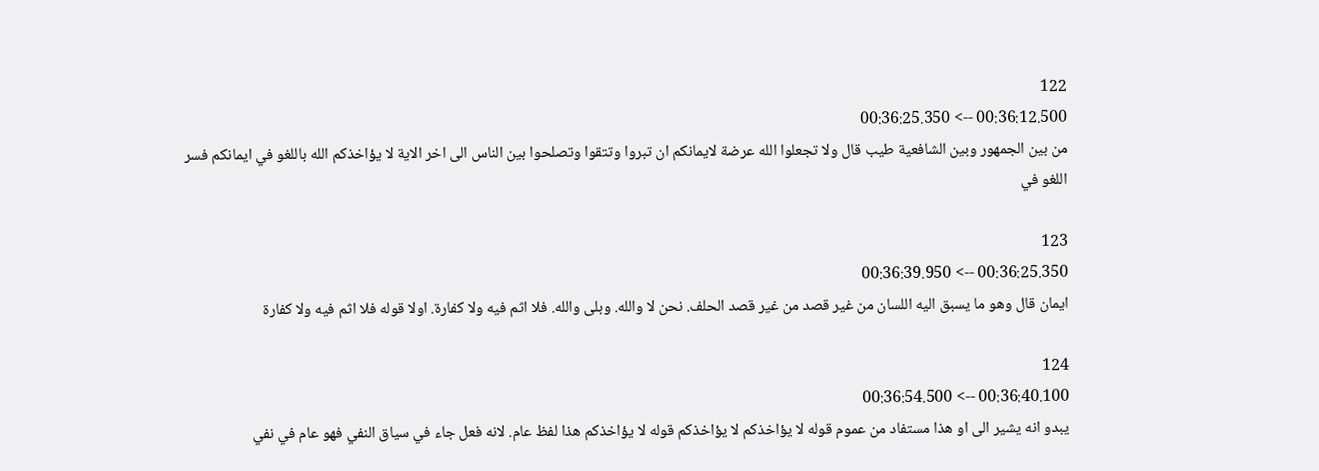122
00:36:12.500 --> 00:36:25.350
من بين الجمهور وبين الشافعية طيب قال ولا تجعلوا الله عرضة لايمانكم ان تبروا وتتقوا وتصلحوا بين الناس الى اخر الاية لا يؤاخذكم الله باللغو في ايمانكم فسر اللغو في

123
00:36:25.350 --> 00:36:39.950
ايمان قال وهو ما يسبق اليه اللسان من غير قصد من غير قصد الحلف. نحن لا والله. وبلى والله. فلا اثم فيه ولا كفارة. اولا قوله فلا اثم فيه ولا كفارة

124
00:36:40.100 --> 00:36:54.500
يبدو انه يشير الى او هذا مستفاد من عموم قوله لا يؤاخذكم لا يؤاخذكم قوله لا يؤاخذكم هذا لفظ عام. لانه فعل جاء في سياق النفي فهو عام في نفي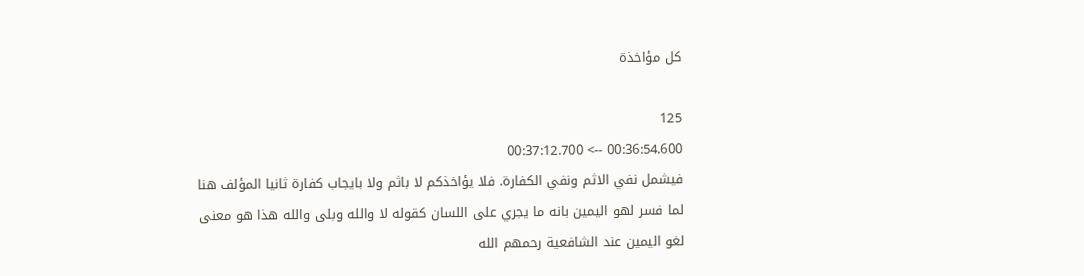كل مؤاخذة

125
00:36:54.600 --> 00:37:12.700
فيشمل نفي الاثم ونفي الكفارة. فلا يؤاخذكم لا باثم ولا بايجاب كفارة ثانيا المؤلف هنا لما فسر لهو اليمين بانه ما يجري على اللسان كقوله لا والله وبلى والله هذا هو معنى لغو اليمين عند الشافعية رحمهم الله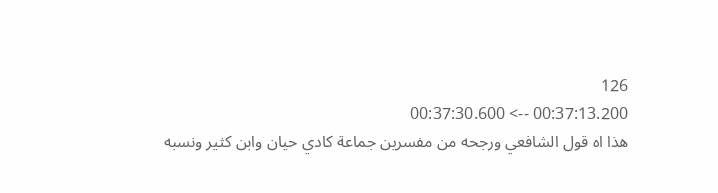126
00:37:13.200 --> 00:37:30.600
هذا اه قول الشافعي ورجحه من مفسرين جماعة كادي حيان وابن كثير ونسبه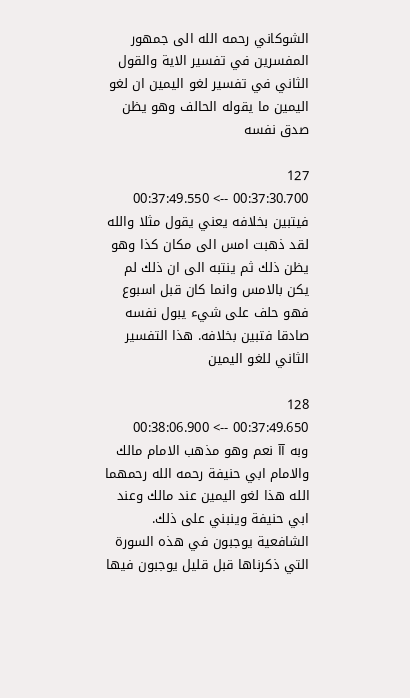الشوكاني رحمه الله الى جمهور المفسرين في تفسير الاية والقول الثاني في تفسير لغو اليمين ان لغو اليمين ما يقوله الحالف وهو يظن صدق نفسه

127
00:37:30.700 --> 00:37:49.550
فيتبين بخلافه يعني يقول مثلا والله لقد ذهبت امس الى مكان كذا وهو يظن ذلك ثم ينتبه الى ان ذلك لم يكن بالامس وانما كان قبل اسبوع فهو حلف على شيء يبول نفسه صادقا فتبين بخلافه. هذا التفسير الثاني للغو اليمين

128
00:37:49.650 --> 00:38:06.900
وبه آآ نعم وهو مذهب الامام مالك والامام ابي حنيفة رحمه الله رحمهما الله هذا لغو اليمين عند مالك وعند ابي حنيفة وينبني على ذلك. الشافعية يوجبون في هذه السورة التي ذكرناها قبل قليل يوجبون فيها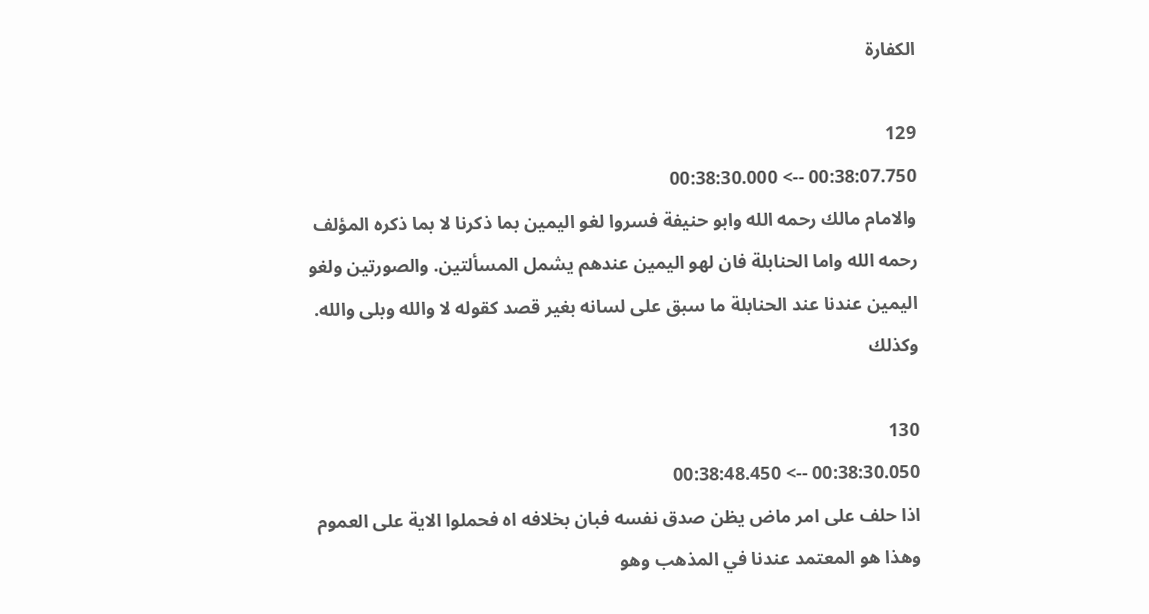الكفارة

129
00:38:07.750 --> 00:38:30.000
والامام مالك رحمه الله وابو حنيفة فسروا لغو اليمين بما ذكرنا لا بما ذكره المؤلف رحمه الله واما الحنابلة فان لهو اليمين عندهم يشمل المسألتين. والصورتين ولغو اليمين عندنا عند الحنابلة ما سبق على لسانه بغير قصد كقوله لا والله وبلى والله. وكذلك

130
00:38:30.050 --> 00:38:48.450
اذا حلف على امر ماض يظن صدق نفسه فبان بخلافه اه فحملوا الاية على العموم وهذا هو المعتمد عندنا في المذهب وهو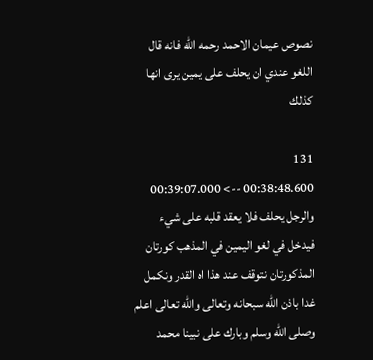نصوص عيمان الاحمد رحمه الله فانه قال اللغو عندي ان يحلف على يمين يرى انها كذلك

131
00:38:48.600 --> 00:39:07.000
والرجل يحلف فلا يعقد قلبه على شيء فيدخل في لغو اليمين في المذهب كورتان المذكورتان نتوقف عند هذا اه القدر ونكمل غدا باذن الله سبحانه وتعالى والله تعالى اعلم وصلى الله وسلم وبارك على نبينا محمد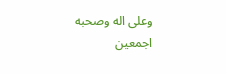وعلى اله وصحبه اجمعين